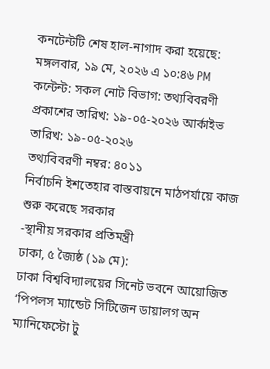কনটেন্টটি শেষ হাল-নাগাদ করা হয়েছে: মঙ্গলবার, ১৯ মে, ২০২৬ এ ১০:৪৬ PM
কন্টেন্ট: সকল নোট বিভাগ: তথ্যবিবরণী প্রকাশের তারিখ: ১৯-০৫-২০২৬ আর্কাইভ তারিখ: ১৯-০৫-২০২৬
তথ্যবিবরণী নম্বর: ৪০১১
নির্বাচনি ইশতেহার বাস্তবায়নে মাঠপর্যায়ে কাজ শুরু করেছে সরকার
-স্থানীয় সরকার প্রতিমন্ত্রী
ঢাকা, ৫ জ্যৈষ্ঠ (১৯ মে):
ঢাকা বিশ্ববিদ্যালয়ের সিনেট ভবনে আয়োজিত ‘পিপলস ম্যান্ডেট সিটিজেন ডায়ালগ অন ম্যানিফেস্টো টু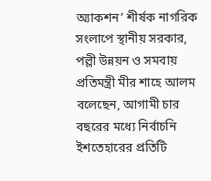অ্যাকশন’ শীর্ষক নাগরিক সংলাপে স্থানীয় সরকার, পল্লী উন্নয়ন ও সমবায় প্রতিমন্ত্রী মীর শাহে আলম বলেছেন, আগামী চার বছরের মধ্যে নির্বাচনি ইশতেহারের প্রতিটি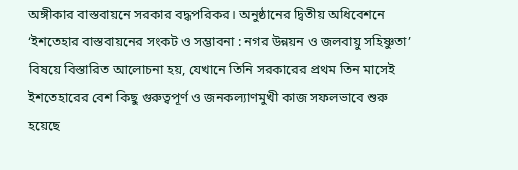অঙ্গীকার বাস্তবায়নে সরকার বদ্ধপরিকর। অনুষ্ঠানের দ্বিতীয় অধিবেশনে ‘ইশতেহার বাস্তবায়নের সংকট ও সম্ভাবনা : নগর উন্নয়ন ও জলবায়ু সহিষ্ণুতা’ বিষয়ে বিস্তারিত আলোচনা হয়, যেখানে তিনি সরকারের প্রথম তিন মাসেই ইশতেহারের বেশ কিছু গুরুত্বপূর্ণ ও জনকল্যাণমুখী কাজ সফলভাবে শুরু হয়েছে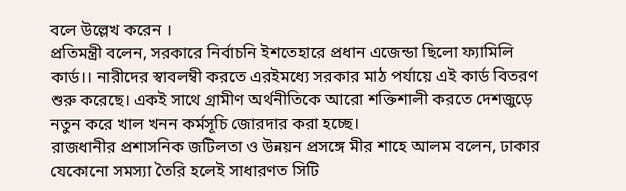বলে উল্লেখ করেন ।
প্রতিমন্ত্রী বলেন, সরকারে নির্বাচনি ইশতেহারে প্রধান এজেন্ডা ছিলো ফ্যামিলি কার্ড।। নারীদের স্বাবলম্বী করতে এরইমধ্যে সরকার মাঠ পর্যায়ে এই কার্ড বিতরণ শুরু করেছে। একই সাথে গ্রামীণ অর্থনীতিকে আরো শক্তিশালী করতে দেশজুড়ে নতুন করে খাল খনন কর্মসূচি জোরদার করা হচ্ছে।
রাজধানীর প্রশাসনিক জটিলতা ও উন্নয়ন প্রসঙ্গে মীর শাহে আলম বলেন, ঢাকার যেকোনো সমস্যা তৈরি হলেই সাধারণত সিটি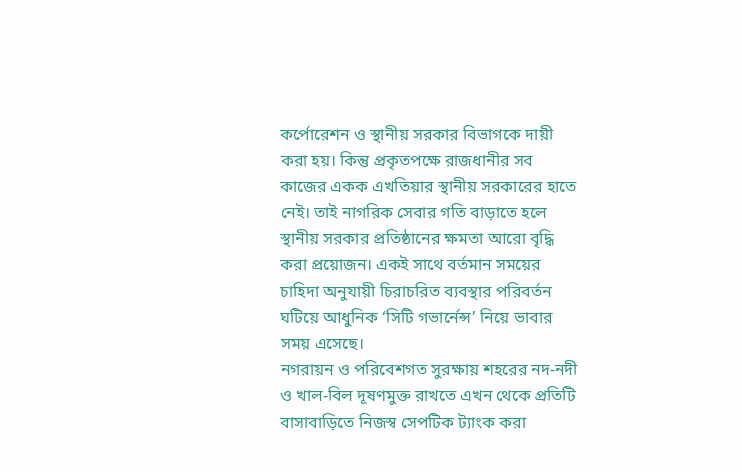কর্পোরেশন ও স্থানীয় সরকার বিভাগকে দায়ী করা হয়। কিন্তু প্রকৃতপক্ষে রাজধানীর সব কাজের একক এখতিয়ার স্থানীয় সরকারের হাতে নেই। তাই নাগরিক সেবার গতি বাড়াতে হলে স্থানীয় সরকার প্রতিষ্ঠানের ক্ষমতা আরো বৃদ্ধি করা প্রয়োজন। একই সাথে বর্তমান সময়ের চাহিদা অনুযায়ী চিরাচরিত ব্যবস্থার পরিবর্তন ঘটিয়ে আধুনিক ‘সিটি গভার্নেন্স’ নিয়ে ভাবার সময় এসেছে।
নগরায়ন ও পরিবেশগত সুরক্ষায় শহরের নদ-নদী ও খাল-বিল দূষণমুক্ত রাখতে এখন থেকে প্রতিটি বাসাবাড়িতে নিজস্ব সেপটিক ট্যাংক করা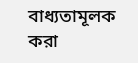বাধ্যতামূলক করা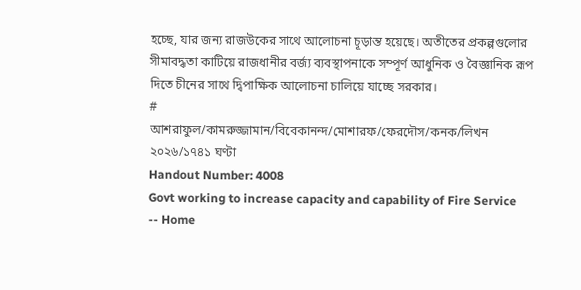হচ্ছে, যার জন্য রাজউকের সাথে আলোচনা চূড়ান্ত হয়েছে। অতীতের প্রকল্পগুলোর সীমাবদ্ধতা কাটিয়ে রাজধানীর বর্জ্য ব্যবস্থাপনাকে সম্পূর্ণ আধুনিক ও বৈজ্ঞানিক রূপ দিতে চীনের সাথে দ্বিপাক্ষিক আলোচনা চালিয়ে যাচ্ছে সরকার।
#
আশরাফুল/কামরুজ্জামান/বিবেকানন্দ/মোশারফ/ফেরদৌস/কনক/লিখন ২০২৬/১৭৪১ ঘণ্টা
Handout Number: 4008
Govt working to increase capacity and capability of Fire Service
-- Home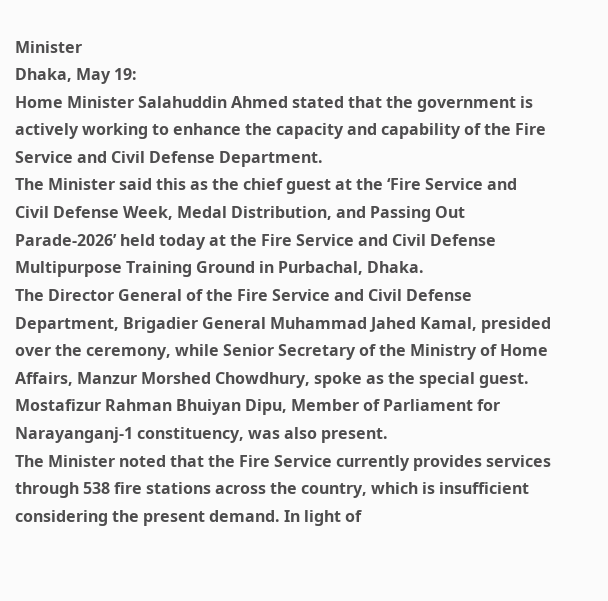Minister
Dhaka, May 19:
Home Minister Salahuddin Ahmed stated that the government is actively working to enhance the capacity and capability of the Fire Service and Civil Defense Department.
The Minister said this as the chief guest at the ‘Fire Service and Civil Defense Week, Medal Distribution, and Passing Out Parade-2026’ held today at the Fire Service and Civil Defense Multipurpose Training Ground in Purbachal, Dhaka.
The Director General of the Fire Service and Civil Defense Department, Brigadier General Muhammad Jahed Kamal, presided over the ceremony, while Senior Secretary of the Ministry of Home Affairs, Manzur Morshed Chowdhury, spoke as the special guest. Mostafizur Rahman Bhuiyan Dipu, Member of Parliament for Narayanganj-1 constituency, was also present.
The Minister noted that the Fire Service currently provides services through 538 fire stations across the country, which is insufficient considering the present demand. In light of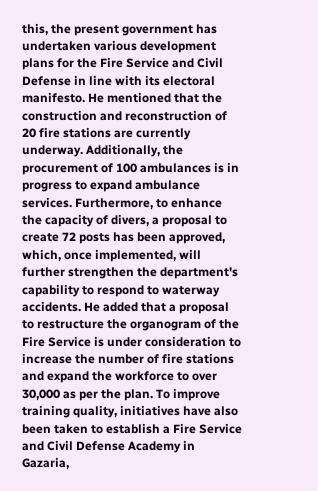this, the present government has undertaken various development plans for the Fire Service and Civil Defense in line with its electoral manifesto. He mentioned that the construction and reconstruction of 20 fire stations are currently underway. Additionally, the procurement of 100 ambulances is in progress to expand ambulance services. Furthermore, to enhance the capacity of divers, a proposal to create 72 posts has been approved, which, once implemented, will further strengthen the department's capability to respond to waterway accidents. He added that a proposal to restructure the organogram of the Fire Service is under consideration to increase the number of fire stations and expand the workforce to over 30,000 as per the plan. To improve training quality, initiatives have also been taken to establish a Fire Service and Civil Defense Academy in Gazaria,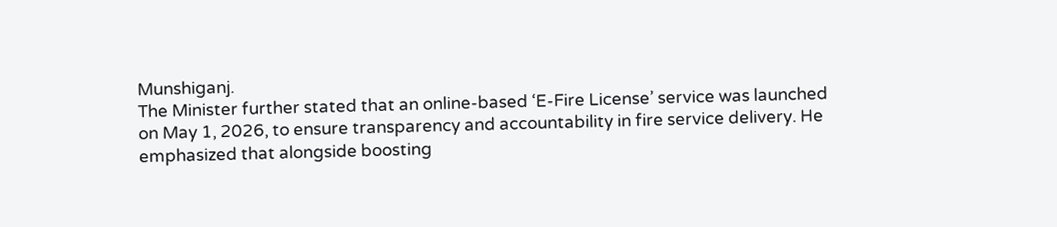Munshiganj.
The Minister further stated that an online-based ‘E-Fire License’ service was launched on May 1, 2026, to ensure transparency and accountability in fire service delivery. He emphasized that alongside boosting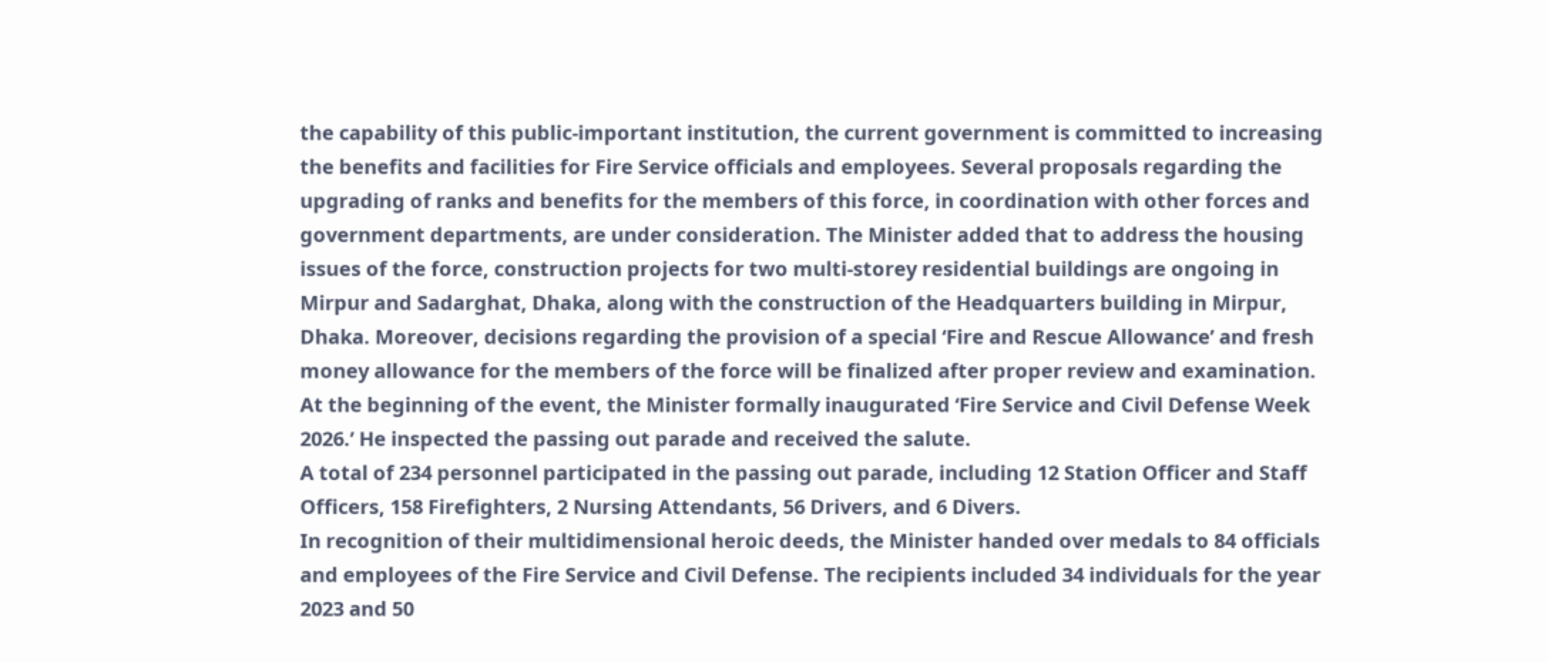the capability of this public-important institution, the current government is committed to increasing the benefits and facilities for Fire Service officials and employees. Several proposals regarding the upgrading of ranks and benefits for the members of this force, in coordination with other forces and government departments, are under consideration. The Minister added that to address the housing issues of the force, construction projects for two multi-storey residential buildings are ongoing in Mirpur and Sadarghat, Dhaka, along with the construction of the Headquarters building in Mirpur, Dhaka. Moreover, decisions regarding the provision of a special ‘Fire and Rescue Allowance’ and fresh money allowance for the members of the force will be finalized after proper review and examination.
At the beginning of the event, the Minister formally inaugurated ‘Fire Service and Civil Defense Week 2026.’ He inspected the passing out parade and received the salute.
A total of 234 personnel participated in the passing out parade, including 12 Station Officer and Staff Officers, 158 Firefighters, 2 Nursing Attendants, 56 Drivers, and 6 Divers.
In recognition of their multidimensional heroic deeds, the Minister handed over medals to 84 officials and employees of the Fire Service and Civil Defense. The recipients included 34 individuals for the year 2023 and 50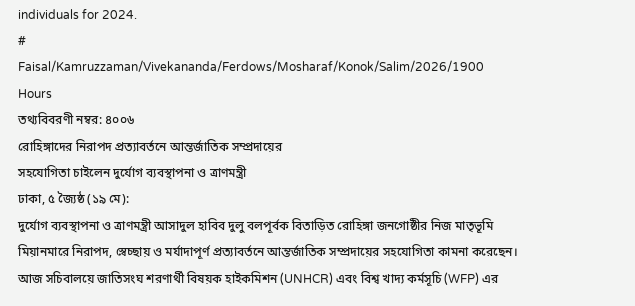individuals for 2024.
#
Faisal/Kamruzzaman/Vivekananda/Ferdows/Mosharaf/Konok/Salim/2026/1900 Hours
তথ্যবিবরণী নম্বর: ৪০০৬
রোহিঙ্গাদের নিরাপদ প্রত্যাবর্তনে আন্তর্জাতিক সম্প্রদায়ের
সহযোগিতা চাইলেন দুর্যোগ ব্যবস্থাপনা ও ত্রাণমন্ত্রী
ঢাকা, ৫ জ্যৈষ্ঠ (১৯ মে):
দুর্যোগ ব্যবস্থাপনা ও ত্রাণমন্ত্রী আসাদুল হাবিব দুলু বলপূর্বক বিতাড়িত রোহিঙ্গা জনগোষ্ঠীর নিজ মাতৃভূমি মিয়ানমারে নিরাপদ, স্বেচ্ছায় ও মর্যাদাপূর্ণ প্রত্যাবর্তনে আন্তর্জাতিক সম্প্রদায়ের সহযোগিতা কামনা করেছেন।
আজ সচিবালয়ে জাতিসংঘ শরণার্থী বিষয়ক হাইকমিশন (UNHCR) এবং বিশ্ব খাদ্য কর্মসূচি (WFP) এর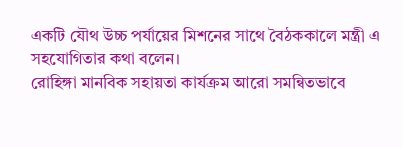একটি যৌথ উচ্চ পর্যায়ের মিশনের সাথে বৈঠককালে মন্ত্রী এ সহযোগিতার কথা বলেন।
রোহিঙ্গা মানবিক সহায়তা কার্যক্রম আরো সমন্বিতভাবে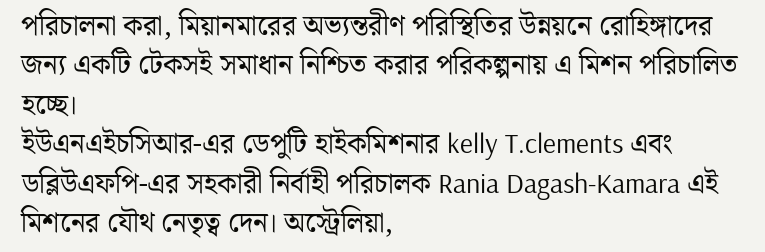পরিচালনা করা, মিয়ানমারের অভ্যন্তরীণ পরিস্থিতির উন্নয়নে রোহিঙ্গাদের জন্য একটি টেকসই সমাধান নিশ্চিত করার পরিকল্পনায় এ মিশন পরিচালিত হচ্ছে।
ইউএনএইচসিআর-এর ডেপুটি হাইকমিশনার kelly T.clements এবং ডব্লিউএফপি-এর সহকারী নির্বাহী পরিচালক Rania Dagash-Kamara এই মিশনের যৌথ নেতৃত্ব দেন। অস্ট্রেলিয়া,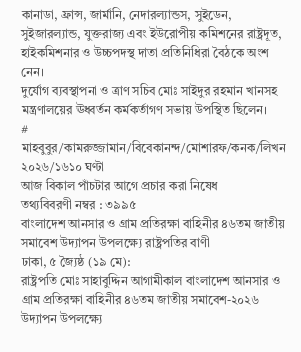কানাডা, ফ্রান্স, জার্মানি, নেদারল্যান্ডস, সুইডেন, সুইজারল্যান্ড, যুক্তরাজ্য এবং ইউরোপীয় কমিশনের রাষ্ট্রদূত, হাইকমিশনার ও উচ্চপদস্থ দাতা প্রতিনিধিরা বৈঠকে অংশ নেন।
দুর্যোগ ব্যবস্থাপনা ও ত্রাণ সচিব মোঃ সাইদুর রহমান খানসহ মন্ত্রণালয়ের ঊধ্বর্তন কর্মকর্তাগণ সভায় উপস্থিত ছিলেন।
#
মাহবুবুর/কামরুজ্জামান/বিবেকানন্দ/মোশারফ/কনক/লিখন ২০২৬/১৬১০ ঘণ্টা
আজ বিকাল পাঁচটার আগে প্রচার করা নিষেধ
তথ্যবিবরণী নম্বর : ৩৯৯৫
বাংলাদেশ আনসার ও গ্রাম প্রতিরক্ষা বাহিনীর ৪৬তম জাতীয় সমাবেশ উদ্যাপন উপলক্ষ্যে রাষ্ট্রপতির বাণী
ঢাকা, ৫ জ্যৈষ্ঠ (১৯ মে):
রাষ্ট্রপতি মোঃ সাহাবুদ্দিন আগামীকাল বাংলাদেশ আনসার ও গ্রাম প্রতিরক্ষা বাহিনীর ৪৬তম জাতীয় সমাবেশ-২০২৬ উদ্যাপন উপলক্ষ্যে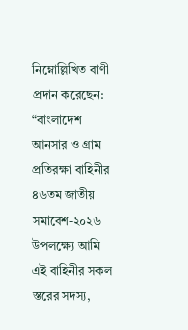নিম্নোল্লিখিত বাণী প্রদান করেছেন:
“বাংলাদেশ আনসার ও গ্রাম প্রতিরক্ষা বাহিনীর ৪৬তম জাতীয় সমাবেশ-২০২৬ উপলক্ষ্যে আমি এই বাহিনীর সকল স্তরের সদস্য,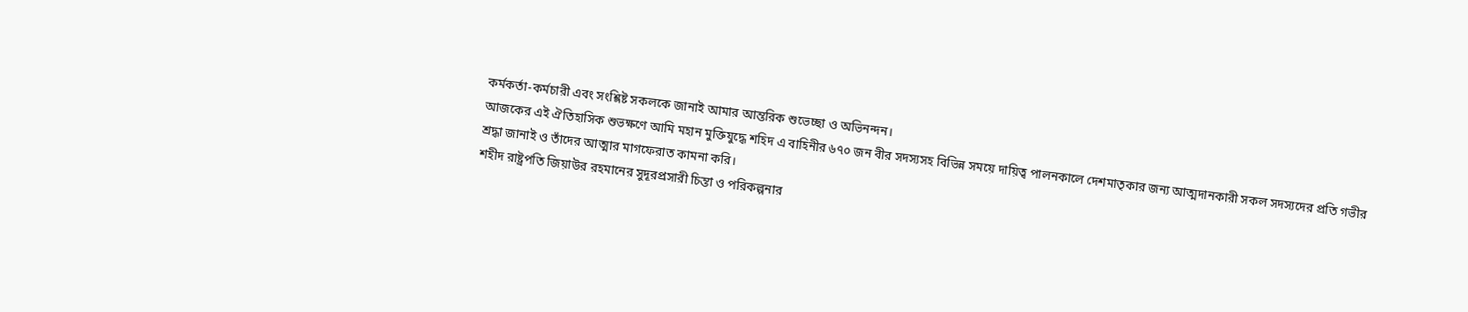কর্মকর্তা-কর্মচারী এবং সংশ্লিষ্ট সকলকে জানাই আমার আন্তরিক শুভেচ্ছা ও অভিনন্দন।
আজকের এই ঐতিহাসিক শুভক্ষণে আমি মহান মুক্তিযুদ্ধে শহিদ এ বাহিনীর ৬৭০ জন বীর সদস্যসহ বিভিন্ন সময়ে দায়িত্ব পালনকালে দেশমাতৃকার জন্য আত্মদানকারী সকল সদস্যদের প্রতি গভীর শ্রদ্ধা জানাই ও তাঁদের আত্মার মাগফেরাত কামনা করি।
শহীদ রাষ্ট্রপতি জিয়াউর রহমানের সুদূরপ্রসারী চিন্তা ও পরিকল্পনার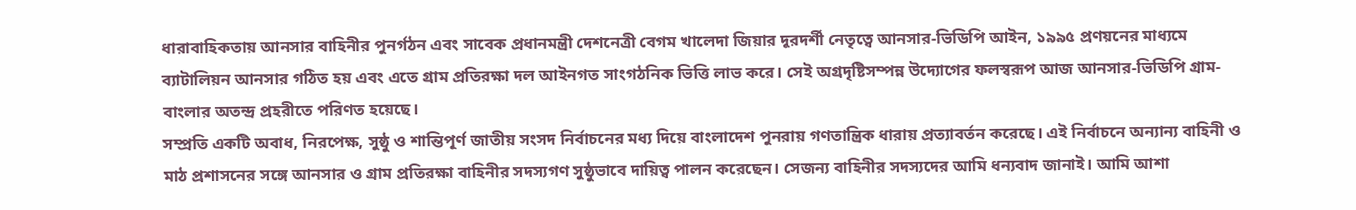ধারাবাহিকতায় আনসার বাহিনীর পুনর্গঠন এবং সাবেক প্রধানমন্ত্রী দেশনেত্রী বেগম খালেদা জিয়ার দূরদর্শী নেতৃত্বে আনসার-ভিডিপি আইন, ১৯৯৫ প্রণয়নের মাধ্যমে ব্যাটালিয়ন আনসার গঠিত হয় এবং এতে গ্রাম প্রতিরক্ষা দল আইনগত সাংগঠনিক ভিত্তি লাভ করে। সেই অগ্রদৃষ্টিসম্পন্ন উদ্যোগের ফলস্বরূপ আজ আনসার-ভিডিপি গ্রাম-বাংলার অতন্দ্র প্রহরীতে পরিণত হয়েছে।
সম্প্রতি একটি অবাধ, নিরপেক্ষ, সুষ্ঠু ও শান্তিপূর্ণ জাতীয় সংসদ নির্বাচনের মধ্য দিয়ে বাংলাদেশ পুনরায় গণতান্ত্রিক ধারায় প্রত্যাবর্তন করেছে। এই নির্বাচনে অন্যান্য বাহিনী ও মাঠ প্রশাসনের সঙ্গে আনসার ও গ্রাম প্রতিরক্ষা বাহিনীর সদস্যগণ সুষ্ঠুভাবে দায়িত্ব পালন করেছেন। সেজন্য বাহিনীর সদস্যদের আমি ধন্যবাদ জানাই। আমি আশা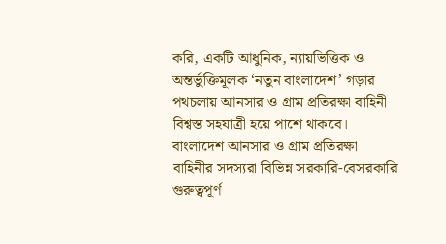করি, একটি আধুনিক, ন্যায়ভিত্তিক ও অন্তর্ভুক্তিমূলক ‘নতুন বাংলাদেশ’ গড়ার পথচলায় আনসার ও গ্রাম প্রতিরক্ষা বাহিনী বিশ্বস্ত সহযাত্রী হয়ে পাশে থাকবে।
বাংলাদেশ আনসার ও গ্রাম প্রতিরক্ষা বাহিনীর সদস্যরা বিভিন্ন সরকারি-বেসরকারি গুরুত্বপূর্ণ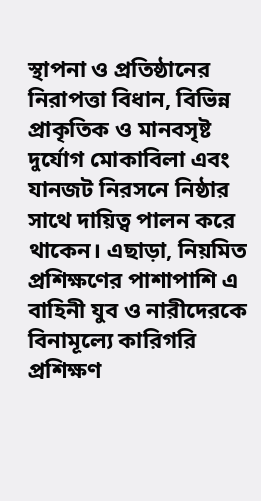স্থাপনা ও প্রতিষ্ঠানের নিরাপত্তা বিধান, বিভিন্ন প্রাকৃতিক ও মানবসৃষ্ট দুর্যোগ মোকাবিলা এবং যানজট নিরসনে নিষ্ঠার সাথে দায়িত্ব পালন করে থাকেন। এছাড়া, নিয়মিত প্রশিক্ষণের পাশাপাশি এ বাহিনী যুব ও নারীদেরকে বিনামূল্যে কারিগরি প্রশিক্ষণ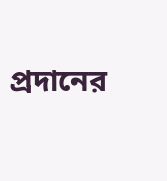প্রদানের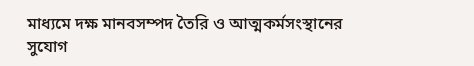মাধ্যমে দক্ষ মানবসম্পদ তৈরি ও আত্মকর্মসংস্থানের সুযোগ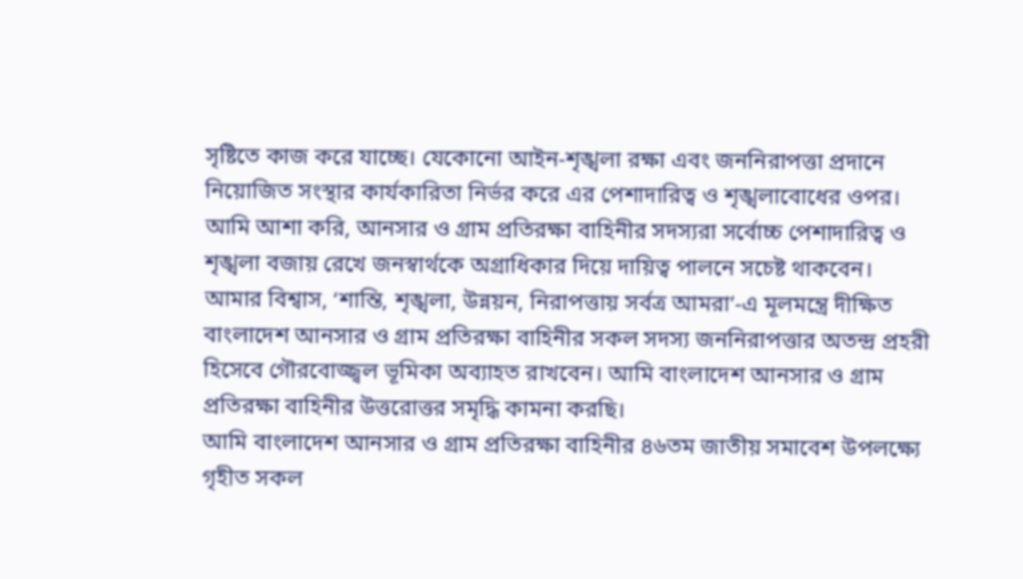সৃষ্টিতে কাজ করে যাচ্ছে। যেকোনো আইন-শৃঙ্খলা রক্ষা এবং জননিরাপত্তা প্রদানে নিয়োজিত সংস্থার কার্যকারিতা নির্ভর করে এর পেশাদারিত্ব ও শৃঙ্খলাবোধের ওপর। আমি আশা করি, আনসার ও গ্রাম প্রতিরক্ষা বাহিনীর সদস্যরা সর্বোচ্চ পেশাদারিত্ব ও শৃঙ্খলা বজায় রেখে জনস্বার্থকে অগ্রাধিকার দিয়ে দায়িত্ব পালনে সচেষ্ট থাকবেন।
আমার বিশ্বাস, ‘শান্তি, শৃঙ্খলা, উন্নয়ন, নিরাপত্তায় সর্বত্র আমরা’-এ মূলমন্ত্রে দীক্ষিত বাংলাদেশ আনসার ও গ্রাম প্রতিরক্ষা বাহিনীর সকল সদস্য জননিরাপত্তার অতন্দ্র প্রহরী হিসেবে গৌরবোজ্জ্বল ভূমিকা অব্যাহত রাখবেন। আমি বাংলাদেশ আনসার ও গ্রাম প্রতিরক্ষা বাহিনীর উত্তরোত্তর সমৃদ্ধি কামনা করছি।
আমি বাংলাদেশ আনসার ও গ্রাম প্রতিরক্ষা বাহিনীর ৪৬তম জাতীয় সমাবেশ উপলক্ষ্যে গৃহীত সকল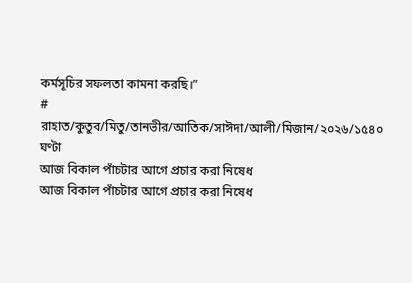কর্মসূচির সফলতা কামনা করছি।”
#
রাহাত/কুতুব/মিতু/তানভীর/আতিক/সাঈদা/আলী/মিজান/২০২৬/১৫৪০ ঘণ্টা
আজ বিকাল পাঁচটার আগে প্রচার করা নিষেধ
আজ বিকাল পাঁচটার আগে প্রচার করা নিষেধ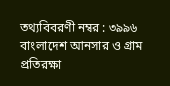তথ্যবিবরণী নম্বর : ৩৯৯৬
বাংলাদেশ আনসার ও গ্রাম প্রতিরক্ষা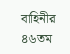বাহিনীর ৪৬তম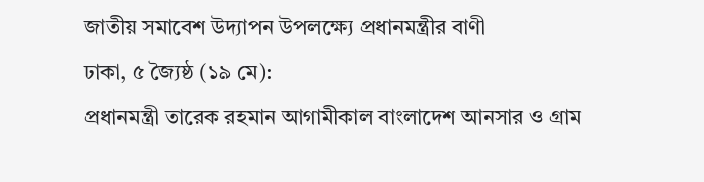জাতীয় সমাবেশ উদ্যাপন উপলক্ষ্যে প্রধানমন্ত্রীর বাণী
ঢাকা, ৫ জ্যৈষ্ঠ (১৯ মে):
প্রধানমন্ত্রী তারেক রহমান আগামীকাল বাংলাদেশ আনসার ও গ্রাম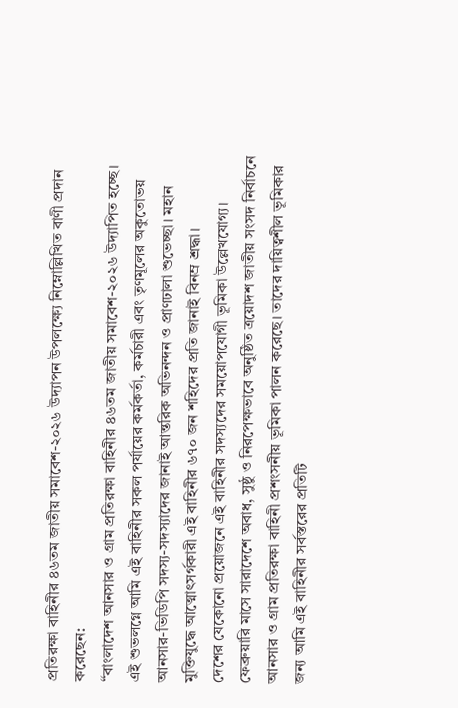প্রতিরক্ষা বাহিনীর ৪৬তম জাতীয় সমাবেশ-২০২৬ উদ্যাপন উপলক্ষ্যে নিম্নোল্লিখিত বাণী প্রদান করেছেন:
“বাংলাদেশ আনসার ও গ্রাম প্রতিরক্ষা বাহিনীর ৪৬তম জাতীয় সমাবেশ-২০২৬ উদ্যাপিত হচ্ছে। এই শুভলগ্নে আমি এই বাহিনীর সকল পর্যায়ের কর্মকর্তা, কর্মচারী এবং তৃণমূলের অকুতোভয় আনসার-ভিডিপি সদস্য-সদস্যাদের জানাই আন্তরিক অভিনন্দন ও প্রাণঢালা শুভেচ্ছা। মহান মুক্তিযুদ্ধে আত্মোৎসর্গকারী এই বাহিনীর ৬৭০ জন শহিদের প্রতি জানাই বিনম্র শ্রদ্ধা।
দেশের যেকোনো প্রয়োজনে এই বাহিনীর সদস্যদের সময়োপযোগী ভূমিকা উল্লেখযোগ্য। ফেব্রুয়ারি মাসে সারাদেশে অবাধ, সুষ্ঠু ও নিরপেক্ষভাবে অনুষ্ঠিত ত্রয়োদশ জাতীয় সংসদ নির্বাচনে আনসার ও গ্রাম প্রতিরক্ষা বাহিনী প্রশংসনীয় ভূমিকা পালন করেছে। তাদের দায়িত্বশীল ভূমিকার জন্য আমি এই বাহিনীর সর্বস্তরের প্রতিটি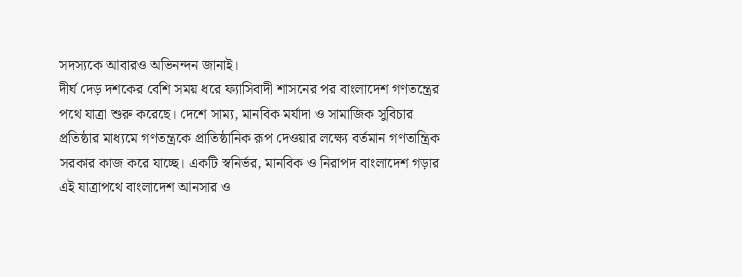সদস্যকে আবারও অভিনন্দন জানাই।
দীর্ঘ দেড় দশকের বেশি সময় ধরে ফ্যাসিবাদী শাসনের পর বাংলাদেশ গণতন্ত্রের পথে যাত্রা শুরু করেছে। দেশে সাম্য, মানবিক মর্যাদা ও সামাজিক সুবিচার প্রতিষ্ঠার মাধ্যমে গণতন্ত্রকে প্রাতিষ্ঠানিক রূপ দেওয়ার লক্ষ্যে বর্তমান গণতান্ত্রিক সরকার কাজ করে যাচ্ছে। একটি স্বনির্ভর, মানবিক ও নিরাপদ বাংলাদেশ গড়ার এই যাত্রাপথে বাংলাদেশ আনসার ও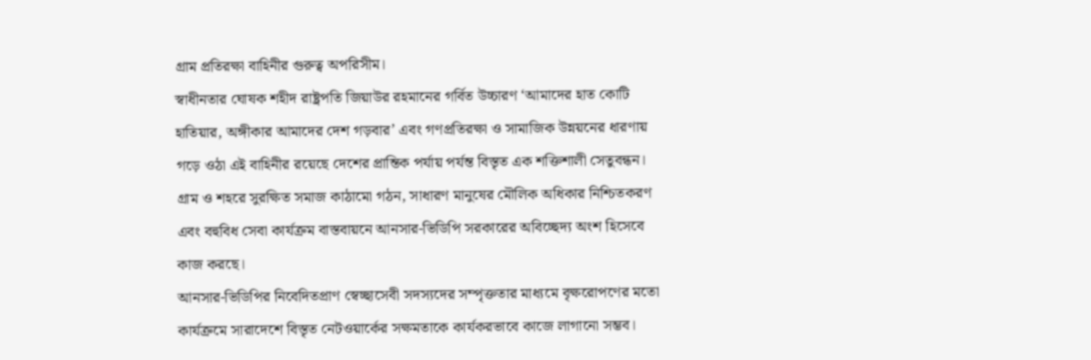গ্রাম প্রতিরক্ষা বাহিনীর গুরুত্ব অপরিসীম।
স্বাধীনতার ঘোষক শহীদ রাষ্ট্রপতি জিয়াউর রহমানের গর্বিত উচ্চারণ ‘আমাদের হাত কোটি হাতিয়ার, অঙ্গীকার আমাদের দেশ গড়বার’ এবং গণপ্রতিরক্ষা ও সামাজিক উন্নয়নের ধারণায় গড়ে ওঠা এই বাহিনীর রয়েছে দেশের প্রান্তিক পর্যায় পর্যন্ত বিস্তৃত এক শক্তিশালী সেতুবন্ধন। গ্রাম ও শহরে সুরক্ষিত সমাজ কাঠামো গঠন, সাধারণ মানুষের মৌলিক অধিকার নিশ্চিতকরণ এবং বহুবিধ সেবা কার্যক্রম বাস্তবায়নে আনসার-ভিডিপি সরকারের অবিচ্ছেদ্য অংশ হিসেবে কাজ করছে।
আনসার-ভিডিপির নিবেদিতপ্রাণ স্বেচ্ছাসেবী সদস্যদের সম্পৃক্ততার মাধ্যমে বৃক্ষরোপণের মতো কার্যক্রমে সারাদেশে বিস্তৃত নেটওয়ার্কের সক্ষমতাকে কার্যকরভাবে কাজে লাগানো সম্ভব।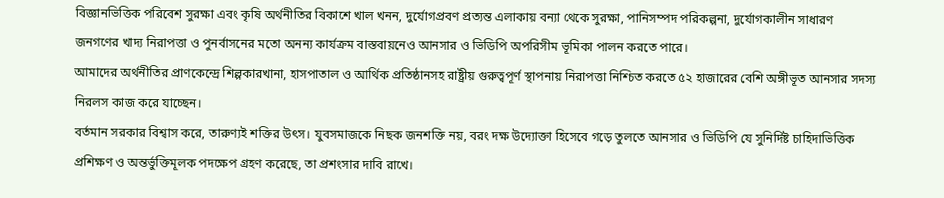বিজ্ঞানভিত্তিক পরিবেশ সুরক্ষা এবং কৃষি অর্থনীতির বিকাশে খাল খনন, দুর্যোগপ্রবণ প্রত্যন্ত এলাকায় বন্যা থেকে সুরক্ষা, পানিসম্পদ পরিকল্পনা, দুর্যোগকালীন সাধারণ জনগণের খাদ্য নিরাপত্তা ও পুনর্বাসনের মতো অনন্য কার্যক্রম বাস্তবায়নেও আনসার ও ভিডিপি অপরিসীম ভূমিকা পালন করতে পারে।
আমাদের অর্থনীতির প্রাণকেন্দ্রে শিল্পকারখানা, হাসপাতাল ও আর্থিক প্রতিষ্ঠানসহ রাষ্ট্রীয় গুরুত্বপূর্ণ স্থাপনায় নিরাপত্তা নিশ্চিত করতে ৫২ হাজারের বেশি অঙ্গীভূত আনসার সদস্য নিরলস কাজ করে যাচ্ছেন।
বর্তমান সরকার বিশ্বাস করে, তারুণ্যই শক্তির উৎস। যুবসমাজকে নিছক জনশক্তি নয়, বরং দক্ষ উদ্যোক্তা হিসেবে গড়ে তুলতে আনসার ও ভিডিপি যে সুনির্দিষ্ট চাহিদাভিত্তিক প্রশিক্ষণ ও অন্তর্ভুক্তিমূলক পদক্ষেপ গ্রহণ করেছে, তা প্রশংসার দাবি রাখে।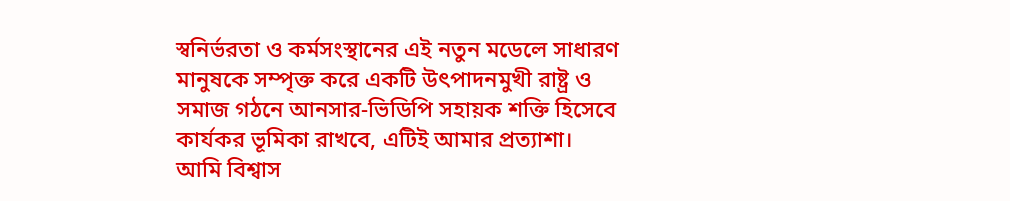স্বনির্ভরতা ও কর্মসংস্থানের এই নতুন মডেলে সাধারণ মানুষকে সম্পৃক্ত করে একটি উৎপাদনমুখী রাষ্ট্র ও সমাজ গঠনে আনসার-ভিডিপি সহায়ক শক্তি হিসেবে কার্যকর ভূমিকা রাখবে, এটিই আমার প্রত্যাশা।
আমি বিশ্বাস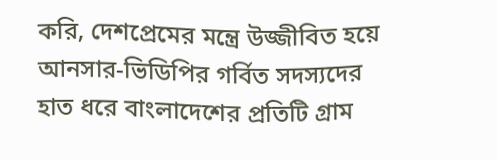করি, দেশপ্রেমের মন্ত্রে উজ্জীবিত হয়ে আনসার-ভিডিপির গর্বিত সদস্যদের হাত ধরে বাংলাদেশের প্রতিটি গ্রাম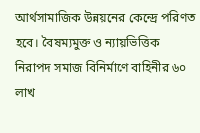আর্থসামাজিক উন্নয়নের কেন্দ্রে পরিণত হবে। বৈষম্যমুক্ত ও ন্যায়ভিত্তিক নিরাপদ সমাজ বিনির্মাণে বাহিনীর ৬০ লাখ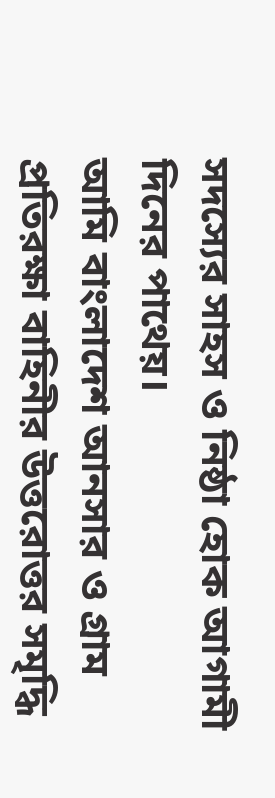সদস্যের সাহস ও নিষ্ঠা হোক আগামী দিনের পাথেয়।
আমি বাংলাদেশ আনসার ও গ্রাম প্রতিরক্ষা বাহিনীর উত্তরোত্তর সমৃদ্ধি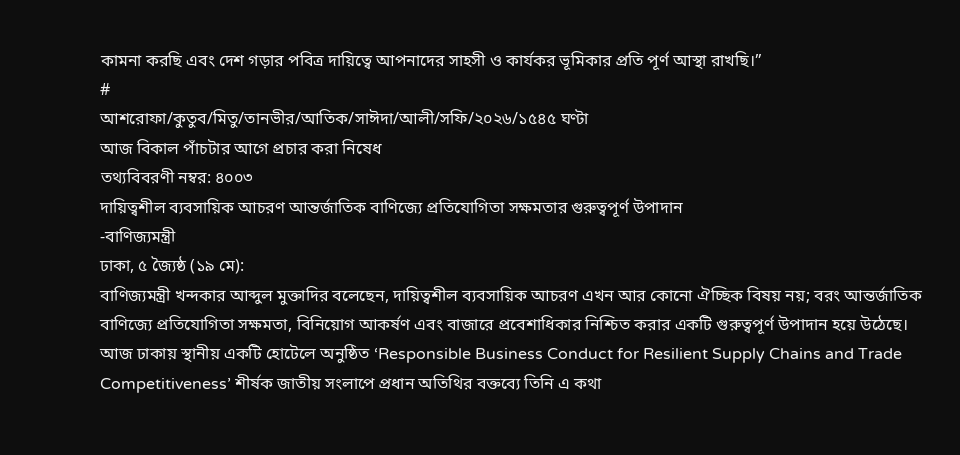কামনা করছি এবং দেশ গড়ার পবিত্র দায়িত্বে আপনাদের সাহসী ও কার্যকর ভূমিকার প্রতি পূর্ণ আস্থা রাখছি।”
#
আশরোফা/কুতুব/মিতু/তানভীর/আতিক/সাঈদা/আলী/সফি/২০২৬/১৫৪৫ ঘণ্টা
আজ বিকাল পাঁচটার আগে প্রচার করা নিষেধ
তথ্যবিবরণী নম্বর: ৪০০৩
দায়িত্বশীল ব্যবসায়িক আচরণ আন্তর্জাতিক বাণিজ্যে প্রতিযোগিতা সক্ষমতার গুরুত্বপূর্ণ উপাদান
-বাণিজ্যমন্ত্রী
ঢাকা, ৫ জ্যৈষ্ঠ (১৯ মে):
বাণিজ্যমন্ত্রী খন্দকার আব্দুল মুক্তাদির বলেছেন, দায়িত্বশীল ব্যবসায়িক আচরণ এখন আর কোনো ঐচ্ছিক বিষয় নয়; বরং আন্তর্জাতিক বাণিজ্যে প্রতিযোগিতা সক্ষমতা, বিনিয়োগ আকর্ষণ এবং বাজারে প্রবেশাধিকার নিশ্চিত করার একটি গুরুত্বপূর্ণ উপাদান হয়ে উঠেছে।
আজ ঢাকায় স্থানীয় একটি হোটেলে অনুষ্ঠিত ‘Responsible Business Conduct for Resilient Supply Chains and Trade Competitiveness’ শীর্ষক জাতীয় সংলাপে প্রধান অতিথির বক্তব্যে তিনি এ কথা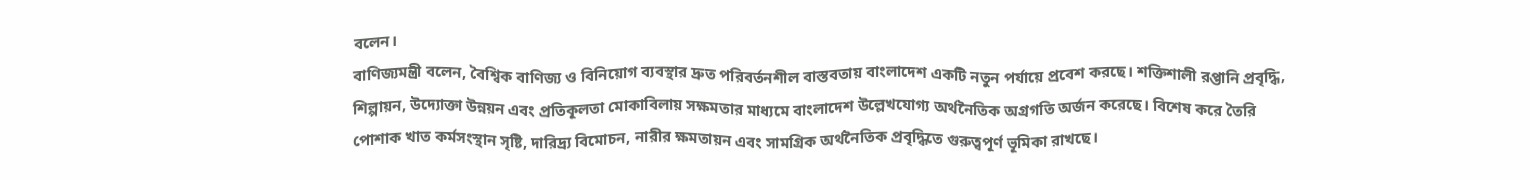বলেন।
বাণিজ্যমন্ত্রী বলেন, বৈশ্বিক বাণিজ্য ও বিনিয়োগ ব্যবস্থার দ্রুত পরিবর্তনশীল বাস্তবতায় বাংলাদেশ একটি নতুন পর্যায়ে প্রবেশ করছে। শক্তিশালী রপ্তানি প্রবৃদ্ধি, শিল্পায়ন, উদ্যোক্তা উন্নয়ন এবং প্রতিকূলতা মোকাবিলায় সক্ষমতার মাধ্যমে বাংলাদেশ উল্লেখযোগ্য অর্থনৈতিক অগ্রগতি অর্জন করেছে। বিশেষ করে তৈরি পোশাক খাত কর্মসংস্থান সৃষ্টি, দারিদ্র্য বিমোচন, নারীর ক্ষমতায়ন এবং সামগ্রিক অর্থনৈতিক প্রবৃদ্ধিতে গুরুত্বপূর্ণ ভূমিকা রাখছে।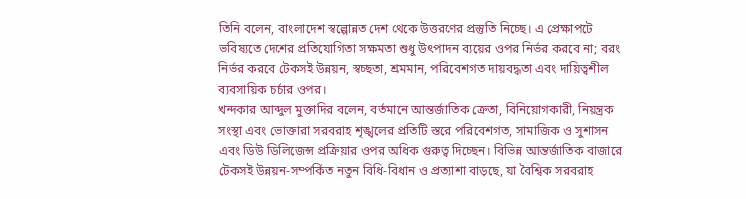তিনি বলেন, বাংলাদেশ স্বল্পোন্নত দেশ থেকে উত্তরণের প্রস্তুতি নিচ্ছে। এ প্রেক্ষাপটে ভবিষ্যতে দেশের প্রতিযোগিতা সক্ষমতা শুধু উৎপাদন ব্যয়ের ওপর নির্ভর করবে না; বরং নির্ভর করবে টেকসই উন্নয়ন, স্বচ্ছতা, শ্রমমান, পরিবেশগত দায়বদ্ধতা এবং দায়িত্বশীল ব্যবসায়িক চর্চার ওপর।
খন্দকার আব্দুল মুক্তাদির বলেন, বর্তমানে আন্তর্জাতিক ক্রেতা, বিনিয়োগকারী, নিয়ন্ত্রক সংস্থা এবং ভোক্তারা সরবরাহ শৃঙ্খলের প্রতিটি স্তরে পরিবেশগত, সামাজিক ও সুশাসন এবং ডিউ ডিলিজেন্স প্রক্রিয়ার ওপর অধিক গুরুত্ব দিচ্ছেন। বিভিন্ন আন্তর্জাতিক বাজারে টেকসই উন্নয়ন-সম্পর্কিত নতুন বিধি-বিধান ও প্রত্যাশা বাড়ছে, যা বৈশ্বিক সরবরাহ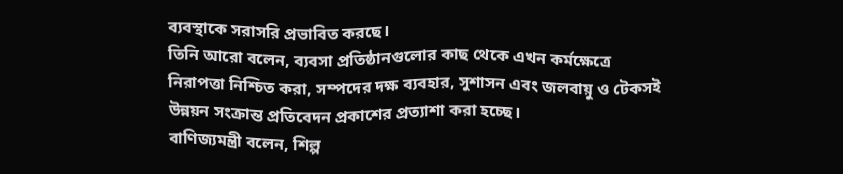ব্যবস্থাকে সরাসরি প্রভাবিত করছে।
তিনি আরো বলেন, ব্যবসা প্রতিষ্ঠানগুলোর কাছ থেকে এখন কর্মক্ষেত্রে নিরাপত্তা নিশ্চিত করা, সম্পদের দক্ষ ব্যবহার, সুশাসন এবং জলবায়ু ও টেকসই উন্নয়ন সংক্রান্ত প্রতিবেদন প্রকাশের প্রত্যাশা করা হচ্ছে।
বাণিজ্যমন্ত্রী বলেন, শিল্প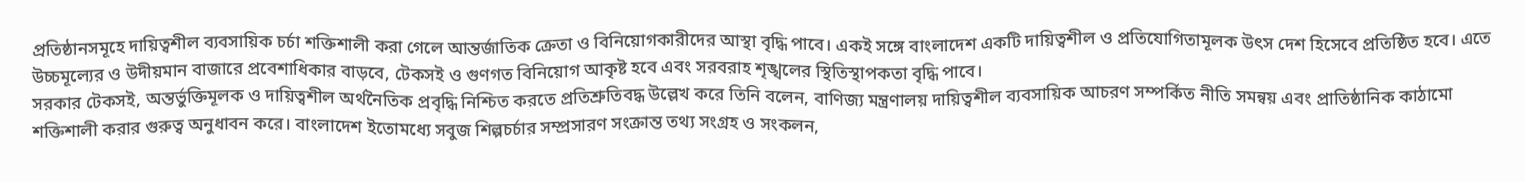প্রতিষ্ঠানসমূহে দায়িত্বশীল ব্যবসায়িক চর্চা শক্তিশালী করা গেলে আন্তর্জাতিক ক্রেতা ও বিনিয়োগকারীদের আস্থা বৃদ্ধি পাবে। একই সঙ্গে বাংলাদেশ একটি দায়িত্বশীল ও প্রতিযোগিতামূলক উৎস দেশ হিসেবে প্রতিষ্ঠিত হবে। এতে উচ্চমূল্যের ও উদীয়মান বাজারে প্রবেশাধিকার বাড়বে, টেকসই ও গুণগত বিনিয়োগ আকৃষ্ট হবে এবং সরবরাহ শৃঙ্খলের স্থিতিস্থাপকতা বৃদ্ধি পাবে।
সরকার টেকসই, অন্তর্ভুক্তিমূলক ও দায়িত্বশীল অর্থনৈতিক প্রবৃদ্ধি নিশ্চিত করতে প্রতিশ্রুতিবদ্ধ উল্লেখ করে তিনি বলেন, বাণিজ্য মন্ত্রণালয় দায়িত্বশীল ব্যবসায়িক আচরণ সম্পর্কিত নীতি সমন্বয় এবং প্রাতিষ্ঠানিক কাঠামো শক্তিশালী করার গুরুত্ব অনুধাবন করে। বাংলাদেশ ইতোমধ্যে সবুজ শিল্পচর্চার সম্প্রসারণ সংক্রান্ত তথ্য সংগ্রহ ও সংকলন,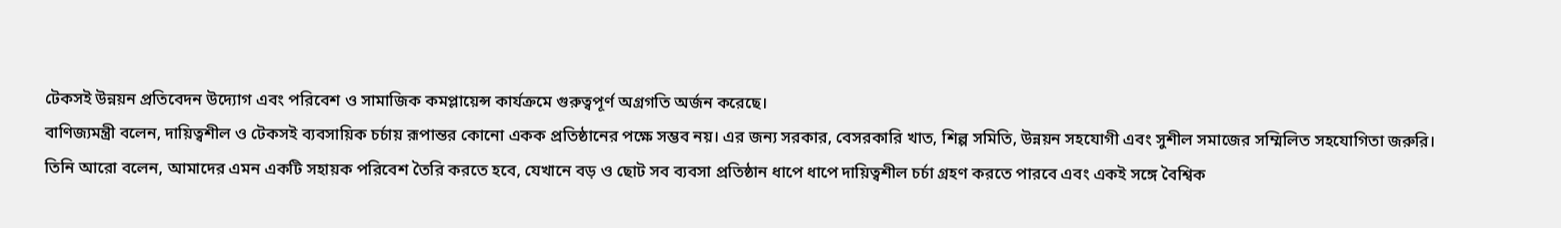টেকসই উন্নয়ন প্রতিবেদন উদ্যোগ এবং পরিবেশ ও সামাজিক কমপ্লায়েন্স কার্যক্রমে গুরুত্বপূর্ণ অগ্রগতি অর্জন করেছে।
বাণিজ্যমন্ত্রী বলেন, দায়িত্বশীল ও টেকসই ব্যবসায়িক চর্চায় রূপান্তর কোনো একক প্রতিষ্ঠানের পক্ষে সম্ভব নয়। এর জন্য সরকার, বেসরকারি খাত, শিল্প সমিতি, উন্নয়ন সহযোগী এবং সুশীল সমাজের সম্মিলিত সহযোগিতা জরুরি।
তিনি আরো বলেন, আমাদের এমন একটি সহায়ক পরিবেশ তৈরি করতে হবে, যেখানে বড় ও ছোট সব ব্যবসা প্রতিষ্ঠান ধাপে ধাপে দায়িত্বশীল চর্চা গ্রহণ করতে পারবে এবং একই সঙ্গে বৈশ্বিক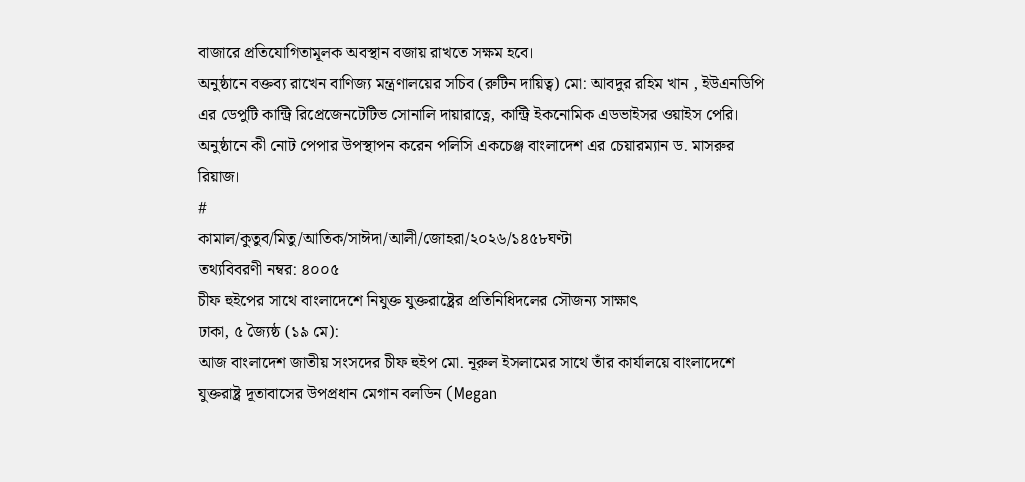বাজারে প্রতিযোগিতামূলক অবস্থান বজায় রাখতে সক্ষম হবে।
অনুষ্ঠানে বক্তব্য রাখেন বাণিজ্য মন্ত্রণালয়ের সচিব (রুটিন দায়িত্ব) মো: আবদুর রহিম খান , ইউএনডিপি এর ডেপুটি কান্ট্রি রিপ্রেজেনটেটিভ সোনালি দায়ারাত্নে, কান্ট্রি ইকনোমিক এডভাইসর ওয়াইস পেরি। অনুষ্ঠানে কী নোট পেপার উপস্থাপন করেন পলিসি একচেঞ্জ বাংলাদেশ এর চেয়ারম্যান ড. মাসরুর রিয়াজ।
#
কামাল/কুতুব/মিতু/আতিক/সাঈদা/আলী/জোহরা/২০২৬/১৪৫৮ঘণ্টা
তথ্যবিবরণী নম্বর: ৪০০৫
চীফ হুইপের সাথে বাংলাদেশে নিযুক্ত যুক্তরাষ্ট্রের প্রতিনিধিদলের সৌজন্য সাক্ষাৎ
ঢাকা, ৫ জ্যৈষ্ঠ (১৯ মে):
আজ বাংলাদেশ জাতীয় সংসদের চীফ হুইপ মো. নূরুল ইসলামের সাথে তাঁর কার্যালয়ে বাংলাদেশে যুক্তরাষ্ট্র দূতাবাসের উপপ্রধান মেগান বলডিন (Megan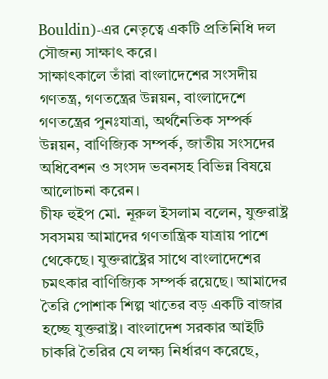Bouldin)-এর নেতৃত্বে একটি প্রতিনিধি দল সৌজন্য সাক্ষাৎ করে।
সাক্ষাৎকালে তাঁরা বাংলাদেশের সংসদীয় গণতন্ত্র, গণতন্ত্রের উন্নয়ন, বাংলাদেশে গণতন্ত্রের পুনঃযাত্রা, অর্থনৈতিক সম্পর্ক উন্নয়ন, বাণিজ্যিক সম্পর্ক, জাতীয় সংসদের অধিবেশন ও সংসদ ভবনসহ বিভিন্ন বিষয়ে আলোচনা করেন।
চীফ হুইপ মো. নূরুল ইসলাম বলেন, যুক্তরাষ্ট্র সবসময় আমাদের গণতান্ত্রিক যাত্রায় পাশে থেকেছে। যুক্তরাষ্ট্রের সাথে বাংলাদেশের চমৎকার বাণিজ্যিক সম্পর্ক রয়েছে। আমাদের তৈরি পোশাক শিল্প খাতের বড় একটি বাজার হচ্ছে যুক্তরাষ্ট্র। বাংলাদেশ সরকার আইটি চাকরি তৈরির যে লক্ষ্য নির্ধারণ করেছে,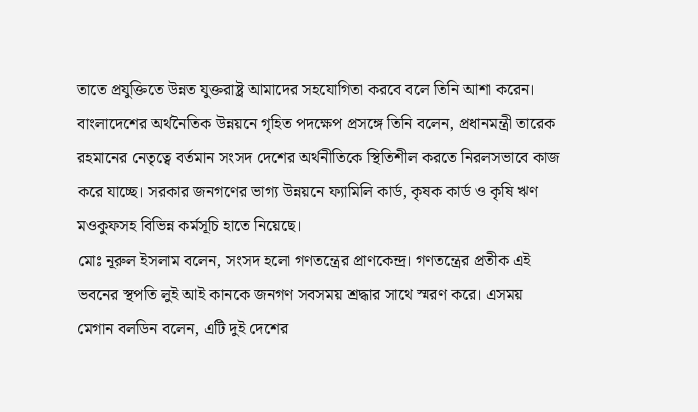তাতে প্রযুক্তিতে উন্নত যুক্তরাষ্ট্র আমাদের সহযোগিতা করবে বলে তিনি আশা করেন।
বাংলাদেশের অর্থনৈতিক উন্নয়নে গৃহিত পদক্ষেপ প্রসঙ্গে তিনি বলেন, প্রধানমন্ত্রী তারেক রহমানের নেতৃত্বে বর্তমান সংসদ দেশের অর্থনীতিকে স্থিতিশীল করতে নিরলসভাবে কাজ করে যাচ্ছে। সরকার জনগণের ভাগ্য উন্নয়নে ফ্যামিলি কার্ড, কৃষক কার্ড ও কৃষি ঋণ মওকুফসহ বিভিন্ন কর্মসূচি হাতে নিয়েছে।
মোঃ নূরুল ইসলাম বলেন, সংসদ হলো গণতন্ত্রের প্রাণকেন্দ্র। গণতন্ত্রের প্রতীক এই ভবনের স্থপতি লুই আই কানকে জনগণ সবসময় শ্রদ্ধার সাথে স্মরণ করে। এসময় মেগান বলডিন বলেন, এটি দুই দেশের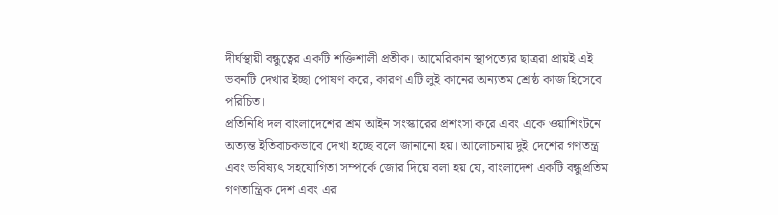দীর্ঘস্থায়ী বন্ধুত্বের একটি শক্তিশালী প্রতীক। আমেরিকান স্থাপত্যের ছাত্ররা প্রায়ই এই ভবনটি দেখার ইচ্ছা পোষণ করে, কারণ এটি লুই কানের অন্যতম শ্রেষ্ঠ কাজ হিসেবে পরিচিত।
প্রতিনিধি দল বাংলাদেশের শ্রম আইন সংস্কারের প্রশংসা করে এবং একে ওয়াশিংটনে অত্যন্ত ইতিবাচকভাবে দেখা হচ্ছে বলে জানানো হয়। আলোচনায় দুই দেশের গণতন্ত্র এবং ভবিষ্যৎ সহযোগিতা সম্পর্কে জোর দিয়ে বলা হয় যে, বাংলাদেশ একটি বন্ধুপ্রতিম গণতান্ত্রিক দেশ এবং এর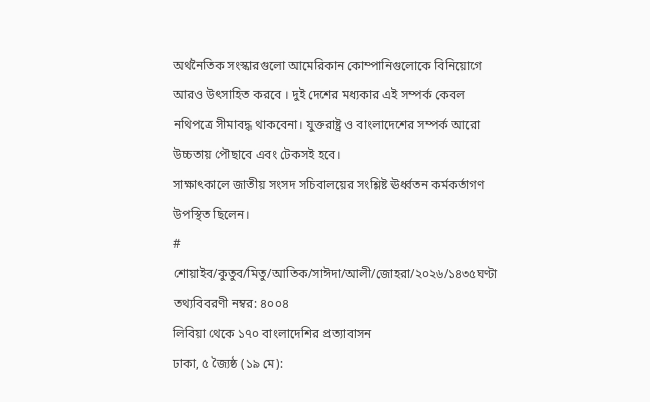অর্থনৈতিক সংস্কারগুলো আমেরিকান কোম্পানিগুলোকে বিনিয়োগে আরও উৎসাহিত করবে । দুই দেশের মধ্যকার এই সম্পর্ক কেবল নথিপত্রে সীমাবদ্ধ থাকবেনা। যুক্তরাষ্ট্র ও বাংলাদেশের সম্পর্ক আরো উচ্চতায় পৌছাবে এবং টেকসই হবে।
সাক্ষাৎকালে জাতীয় সংসদ সচিবালয়ের সংশ্লিষ্ট ঊর্ধ্বতন কর্মকর্তাগণ উপস্থিত ছিলেন।
#
শোয়াইব/কুতুব/মিতু/আতিক/সাঈদা/আলী/জোহরা/২০২৬/১৪৩৫ঘণ্টা
তথ্যবিবরণী নম্বর: ৪০০৪
লিবিয়া থেকে ১৭০ বাংলাদেশির প্রত্যাবাসন
ঢাকা, ৫ জ্যৈষ্ঠ (১৯ মে):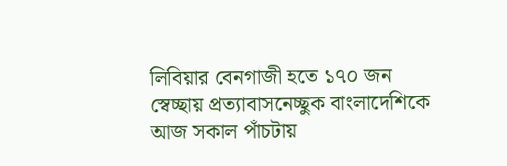লিবিয়ার বেনগাজী হতে ১৭০ জন স্বেচ্ছায় প্রত্যাবাসনেচ্ছুক বাংলাদেশিকে আজ সকাল পাঁচটায়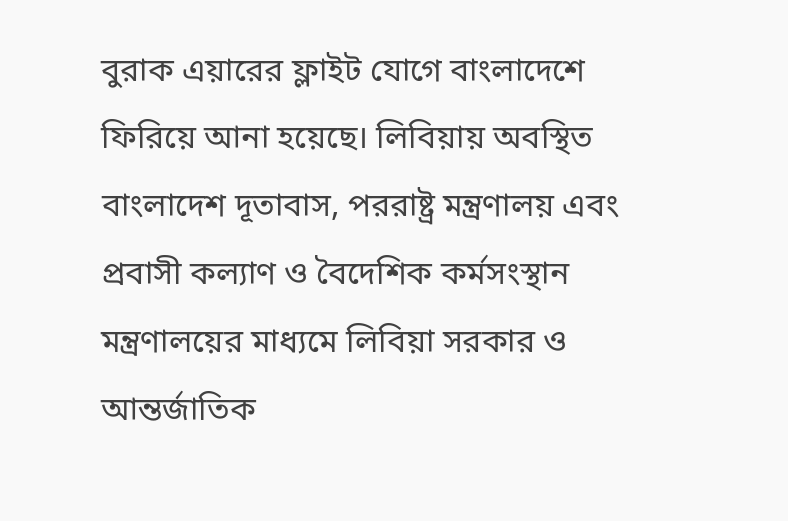বুরাক এয়ারের ফ্লাইট যোগে বাংলাদেশে ফিরিয়ে আনা হয়েছে। লিবিয়ায় অবস্থিত বাংলাদেশ দূতাবাস, পররাষ্ট্র মন্ত্রণালয় এবং প্রবাসী কল্যাণ ও বৈদেশিক কর্মসংস্থান মন্ত্রণালয়ের মাধ্যমে লিবিয়া সরকার ও আন্তর্জাতিক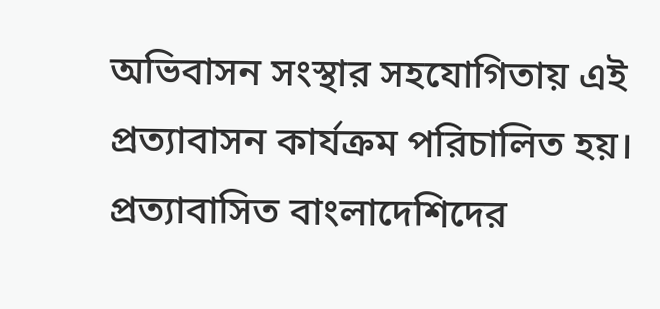অভিবাসন সংস্থার সহযোগিতায় এই প্রত্যাবাসন কার্যক্রম পরিচালিত হয়।
প্রত্যাবাসিত বাংলাদেশিদের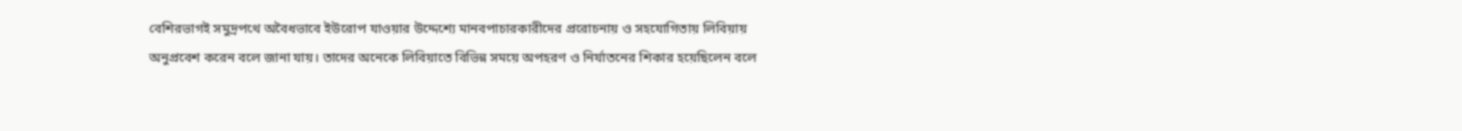বেশিরভাগই সমুদ্রপথে অবৈধভাবে ইউরোপ যাওয়ার উদ্দেশ্যে মানবপাচারকারীদের প্ররোচনায় ও সহযোগিতায় লিবিয়ায় অনুপ্রবেশ করেন বলে জানা যায়। তাদের অনেকে লিবিয়াতে বিভিন্ন সময়ে অপহরণ ও নির্যাতনের শিকার হয়েছিলেন বলে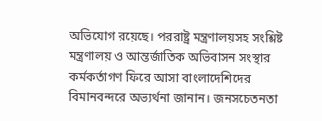অভিযোগ রয়েছে। পররাষ্ট্র মন্ত্রণালয়সহ সংশ্লিষ্ট মন্ত্রণালয় ও আন্তর্জাতিক অভিবাসন সংস্থার কর্মকর্তাগণ ফিরে আসা বাংলাদেশিদের বিমানবন্দরে অভ্যর্থনা জানান। জনসচেতনতা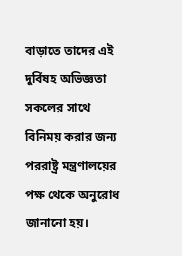বাড়াতে তাদের এই দুর্বিষহ অভিজ্ঞতা সকলের সাথে বিনিময় করার জন্য পররাষ্ট্র মন্ত্রণালয়ের পক্ষ থেকে অনুরোধ জানানো হয়।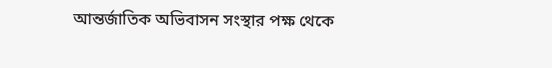আন্তর্জাতিক অভিবাসন সংস্থার পক্ষ থেকে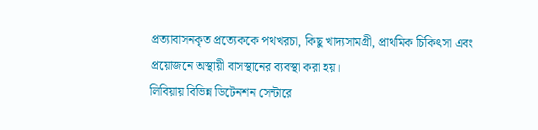প্রত্যাবাসনকৃত প্রত্যেককে পথখরচা, কিছু খাদ্যসামগ্রী, প্রাথমিক চিকিৎসা এবং প্রয়োজনে অস্থায়ী বাসস্থানের ব্যবস্থা করা হয়।
লিবিয়ায় বিভিন্ন ডিটেনশন সেন্টারে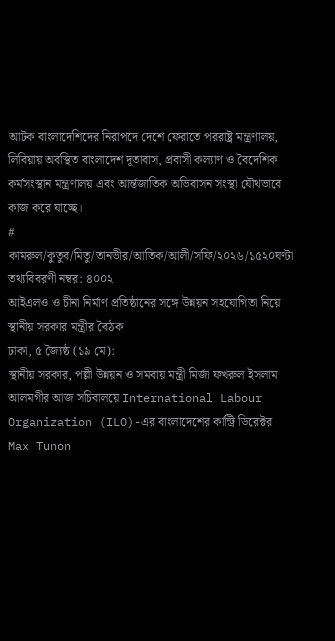আটক বাংলাদেশিদের নিরাপদে দেশে ফেরাতে পররাষ্ট্র মন্ত্রণালয়, লিবিয়ায় অবস্থিত বাংলাদেশ দূতাবাস, প্রবাসী কল্যাণ ও বৈদেশিক কর্মসংস্থান মন্ত্রণালয় এবং আর্ন্তজাতিক অভিবাসন সংস্থা যৌথভাবে কাজ করে যাচ্ছে।
#
কামরুল/কুতুব/মিতু/তানভীর/আতিক/আলী/সফি/২০২৬/১৫২০ঘণ্টা
তথ্যবিবরণী নম্বর: ৪০০২
আইএলও ও চীনা নির্মাণ প্রতিষ্ঠানের সঙ্গে উন্নয়ন সহযোগিতা নিয়ে স্থানীয় সরকার মন্ত্রীর বৈঠক
ঢাকা, ৫ জ্যৈষ্ঠ (১৯ মে):
স্থানীয় সরকার, পল্লী উন্নয়ন ও সমবায় মন্ত্রী মির্জা ফখরুল ইসলাম আলমগীর আজ সচিবালয়ে International Labour Organization (ILO)-এর বাংলাদেশের কান্ট্রি ডিরেক্টর
Max Tunon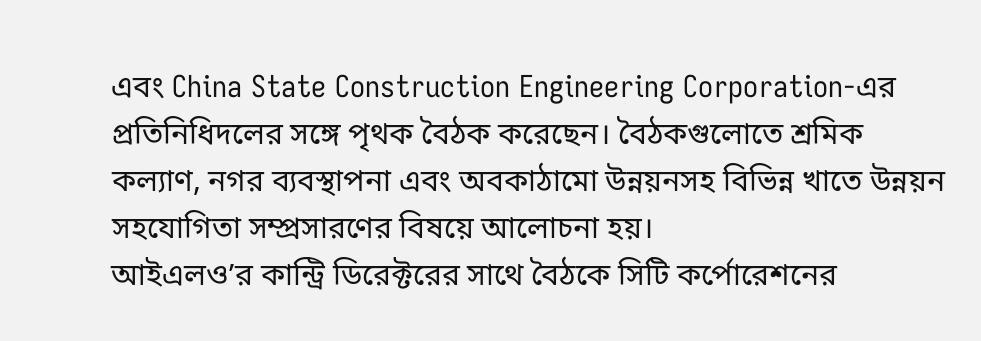এবং China State Construction Engineering Corporation-এর প্রতিনিধিদলের সঙ্গে পৃথক বৈঠক করেছেন। বৈঠকগুলোতে শ্রমিক কল্যাণ, নগর ব্যবস্থাপনা এবং অবকাঠামো উন্নয়নসহ বিভিন্ন খাতে উন্নয়ন সহযোগিতা সম্প্রসারণের বিষয়ে আলোচনা হয়।
আইএলও’র কান্ট্রি ডিরেক্টরের সাথে বৈঠকে সিটি কর্পোরেশনের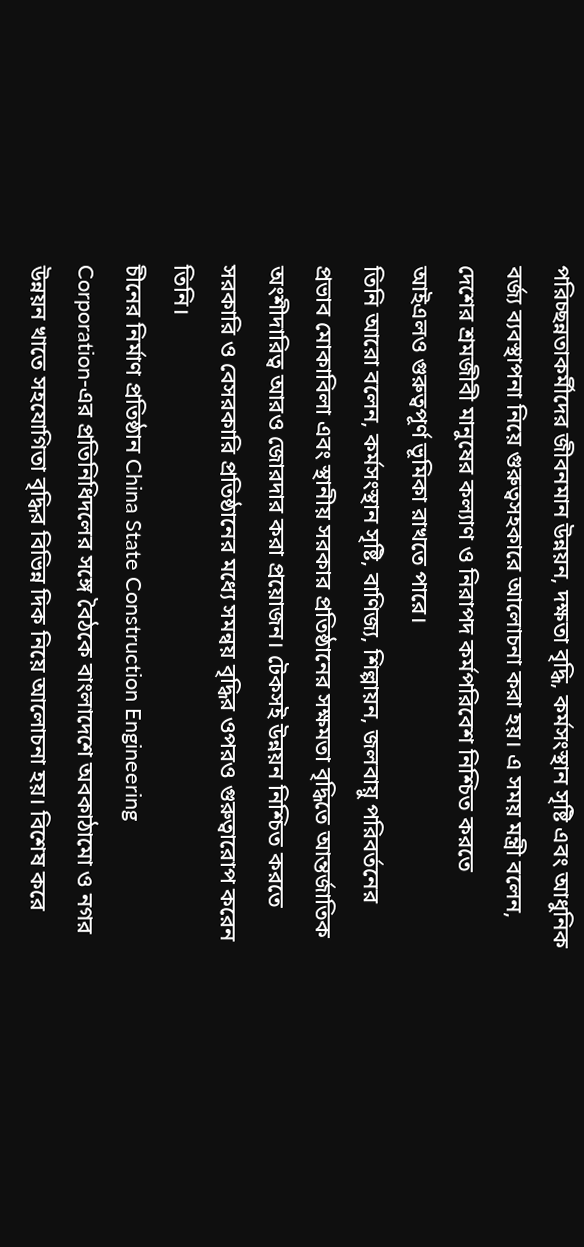পরিচ্ছন্নতাকর্মীদের জীবনমান উন্নয়ন, দক্ষতা বৃদ্ধি, কর্মসংস্থান সৃষ্টি এবং আধুনিক বর্জ্য ব্যবস্থাপনা নিয়ে গুরুত্বসহকারে আলোচনা করা হয়। এ সময় মন্ত্রী বলেন, দেশের শ্রমজীবী মানুষের কল্যাণ ও নিরাপদ কর্মপরিবেশ নিশ্চিত করতে আইএলও গুরুত্বপূর্ণ ভূমিকা রাখতে পারে।
তিনি আরো বলেন, কর্মসংস্থান সৃষ্টি, বাণিজ্য, শিল্পায়ন, জলবায়ু পরিবর্তনের প্রভাব মোকাবিলা এবং স্থানীয় সরকার প্রতিষ্ঠানের সক্ষমতা বৃদ্ধিতে আন্তর্জাতিক অংশীদারিত্ব আরও জোরদার করা প্রয়োজন। টেকসই উন্নয়ন নিশ্চিত করতে সরকারি ও বেসরকারি প্রতিষ্ঠানের মধ্যে সমন্বয় বৃদ্ধির ওপরও গুরুত্বারোপ করেন তিনি।
চীনের নির্মাণ প্রতিষ্ঠান China State Construction Engineering Corporation-এর প্রতিনিধিদলের সঙ্গে বৈঠকে বাংলাদেশে অবকাঠামো ও নগর উন্নয়ন খাতে সহযোগিতা বৃদ্ধির বিভিন্ন দিক নিয়ে আলোচনা হয়। বিশেষ করে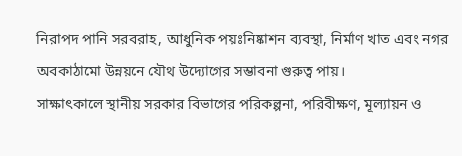নিরাপদ পানি সরবরাহ, আধুনিক পয়ঃনিষ্কাশন ব্যবস্থা, নির্মাণ খাত এবং নগর অবকাঠামো উন্নয়নে যৌথ উদ্যোগের সম্ভাবনা গুরুত্ব পায়।
সাক্ষাৎকালে স্থানীয় সরকার বিভাগের পরিকল্পনা, পরিবীক্ষণ, মূল্যায়ন ও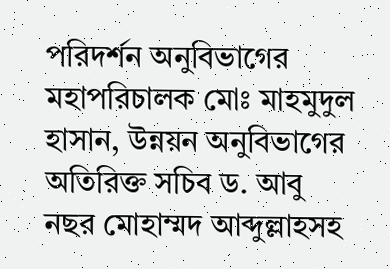পরিদর্শন অনুবিভাগের মহাপরিচালক মোঃ মাহমুদুল হাসান, উন্নয়ন অনুবিভাগের অতিরিক্ত সচিব ড. আবু নছর মোহাম্মদ আব্দুল্লাহসহ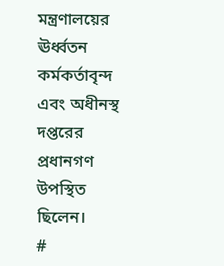মন্ত্রণালয়ের ঊর্ধ্বতন কর্মকর্তাবৃন্দ এবং অধীনস্থ দপ্তরের প্রধানগণ উপস্থিত ছিলেন।
#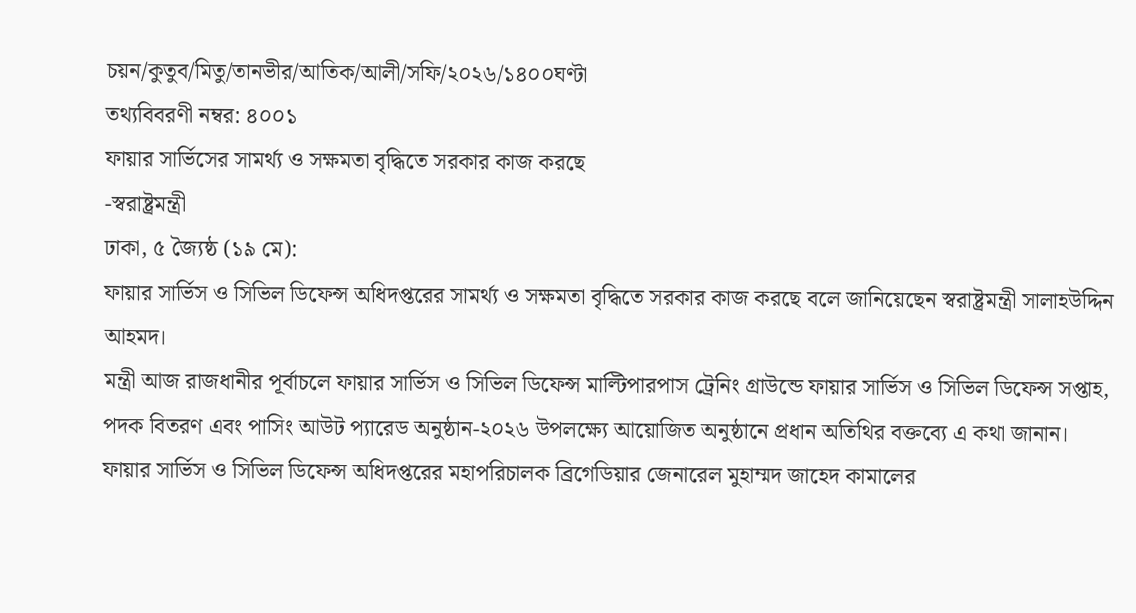চয়ন/কুতুব/মিতু/তানভীর/আতিক/আলী/সফি/২০২৬/১৪০০ঘণ্টা
তথ্যবিবরণী নম্বর: ৪০০১
ফায়ার সার্ভিসের সামর্থ্য ও সক্ষমতা বৃদ্ধিতে সরকার কাজ করছে
-স্বরাষ্ট্রমন্ত্রী
ঢাকা, ৫ জ্যৈষ্ঠ (১৯ মে):
ফায়ার সার্ভিস ও সিভিল ডিফেন্স অধিদপ্তরের সামর্থ্য ও সক্ষমতা বৃদ্ধিতে সরকার কাজ করছে বলে জানিয়েছেন স্বরাষ্ট্রমন্ত্রী সালাহউদ্দিন আহমদ।
মন্ত্রী আজ রাজধানীর পূর্বাচলে ফায়ার সার্ভিস ও সিভিল ডিফেন্স মাল্টিপারপাস ট্রেনিং গ্রাউন্ডে ফায়ার সার্ভিস ও সিভিল ডিফেন্স সপ্তাহ, পদক বিতরণ এবং পাসিং আউট প্যারেড অনুষ্ঠান-২০২৬ উপলক্ষ্যে আয়োজিত অনুষ্ঠানে প্রধান অতিথির বক্তব্যে এ কথা জানান।
ফায়ার সার্ভিস ও সিভিল ডিফেন্স অধিদপ্তরের মহাপরিচালক ব্রিগেডিয়ার জেনারেল মুহাম্মদ জাহেদ কামালের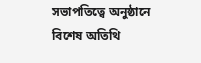সভাপতিত্বে অনুষ্ঠানে বিশেষ অতিথি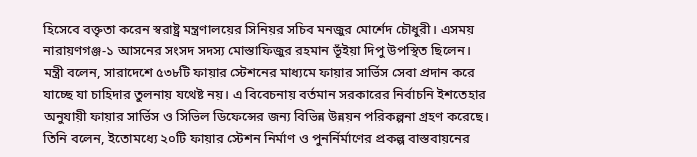হিসেবে বক্তৃতা করেন স্বরাষ্ট্র মন্ত্রণালয়ের সিনিয়র সচিব মনজুর মোর্শেদ চৌধুরী। এসময় নারায়ণগঞ্জ-১ আসনের সংসদ সদস্য মোস্তাফিজুর রহমান ভূঁইয়া দিপু উপস্থিত ছিলেন।
মন্ত্রী বলেন, সারাদেশে ৫৩৮টি ফায়ার স্টেশনের মাধ্যমে ফায়ার সার্ভিস সেবা প্রদান করে যাচ্ছে যা চাহিদার তুলনায় যথেষ্ট নয়। এ বিবেচনায় বর্তমান সরকারের নির্বাচনি ইশতেহার অনুযায়ী ফায়ার সার্ভিস ও সিভিল ডিফেন্সের জন্য বিভিন্ন উন্নয়ন পরিকল্পনা গ্রহণ করেছে। তিনি বলেন, ইতোমধ্যে ২০টি ফায়ার স্টেশন নির্মাণ ও পুনর্নির্মাণের প্রকল্প বাস্তবায়নের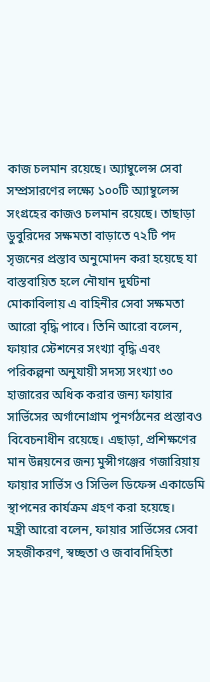কাজ চলমান রয়েছে। অ্যাম্বুলেন্স সেবা সম্প্রসারণের লক্ষ্যে ১০০টি অ্যাম্বুলেন্স সংগ্রহের কাজও চলমান রয়েছে। তাছাড়া ডুবুরিদের সক্ষমতা বাড়াতে ৭২টি পদ সৃজনের প্রস্তাব অনুমোদন করা হয়েছে যা বাস্তবায়িত হলে নৌযান দুর্ঘটনা মোকাবিলায় এ বাহিনীর সেবা সক্ষমতা আরো বৃদ্ধি পাবে। তিনি আরো বলেন, ফায়ার স্টেশনের সংখ্যা বৃদ্ধি এবং পরিকল্পনা অনুযায়ী সদস্য সংখ্যা ৩০ হাজারের অধিক করার জন্য ফায়ার সার্ভিসের অর্গানোগ্রাম পুনর্গঠনের প্রস্তাবও বিবেচনাধীন রয়েছে। এছাড়া, প্রশিক্ষণের মান উন্নয়নের জন্য মুন্সীগঞ্জের গজারিয়ায় ফায়ার সার্ভিস ও সিভিল ডিফেন্স একাডেমি স্থাপনের কার্যক্রম গ্রহণ করা হয়েছে।
মন্ত্রী আরো বলেন, ফায়ার সার্ভিসের সেবা সহজীকরণ, স্বচ্ছতা ও জবাবদিহিতা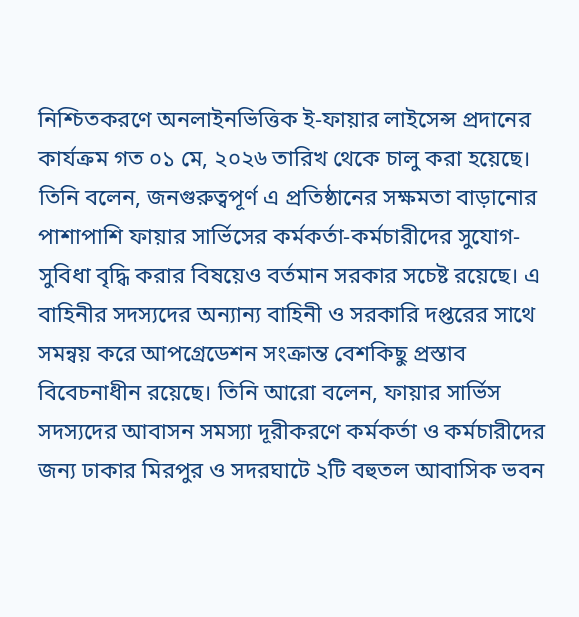নিশ্চিতকরণে অনলাইনভিত্তিক ই-ফায়ার লাইসেন্স প্রদানের কার্যক্রম গত ০১ মে, ২০২৬ তারিখ থেকে চালু করা হয়েছে। তিনি বলেন, জনগুরুত্বপূর্ণ এ প্রতিষ্ঠানের সক্ষমতা বাড়ানোর পাশাপাশি ফায়ার সার্ভিসের কর্মকর্তা-কর্মচারীদের সুযোগ-সুবিধা বৃদ্ধি করার বিষয়েও বর্তমান সরকার সচেষ্ট রয়েছে। এ বাহিনীর সদস্যদের অন্যান্য বাহিনী ও সরকারি দপ্তরের সাথে সমন্বয় করে আপগ্রেডেশন সংক্রান্ত বেশকিছু প্রস্তাব বিবেচনাধীন রয়েছে। তিনি আরো বলেন, ফায়ার সার্ভিস সদস্যদের আবাসন সমস্যা দূরীকরণে কর্মকর্তা ও কর্মচারীদের জন্য ঢাকার মিরপুর ও সদরঘাটে ২টি বহুতল আবাসিক ভবন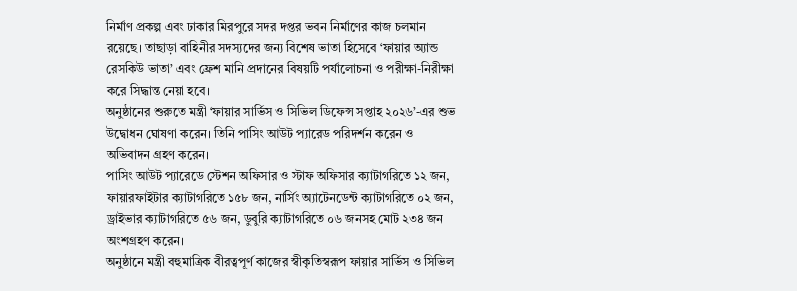নির্মাণ প্রকল্প এবং ঢাকার মিরপুরে সদর দপ্তর ভবন নির্মাণের কাজ চলমান রয়েছে। তাছাড়া বাহিনীর সদস্যদের জন্য বিশেষ ভাতা হিসেবে ‘ফায়ার অ্যান্ড রেসকিউ ভাতা’ এবং ফ্রেশ মানি প্রদানের বিষয়টি পর্যালোচনা ও পরীক্ষা-নিরীক্ষা করে সিদ্ধান্ত নেয়া হবে।
অনুষ্ঠানের শুরুতে মন্ত্রী ‘ফায়ার সার্ভিস ও সিভিল ডিফেন্স সপ্তাহ ২০২৬’-এর শুভ উদ্বোধন ঘোষণা করেন। তিনি পাসিং আউট প্যারেড পরিদর্শন করেন ও অভিবাদন গ্রহণ করেন।
পাসিং আউট প্যারেডে স্টেশন অফিসার ও স্টাফ অফিসার ক্যাটাগরিতে ১২ জন, ফায়ারফাইটার ক্যাটাগরিতে ১৫৮ জন, নার্সিং অ্যাটেনডেন্ট ক্যাটাগরিতে ০২ জন, ড্রাইভার ক্যাটাগরিতে ৫৬ জন, ডুবুরি ক্যাটাগরিতে ০৬ জনসহ মোট ২৩৪ জন অংশগ্রহণ করেন।
অনুষ্ঠানে মন্ত্রী বহুমাত্রিক বীরত্বপূর্ণ কাজের স্বীকৃতিস্বরূপ ফায়ার সার্ভিস ও সিভিল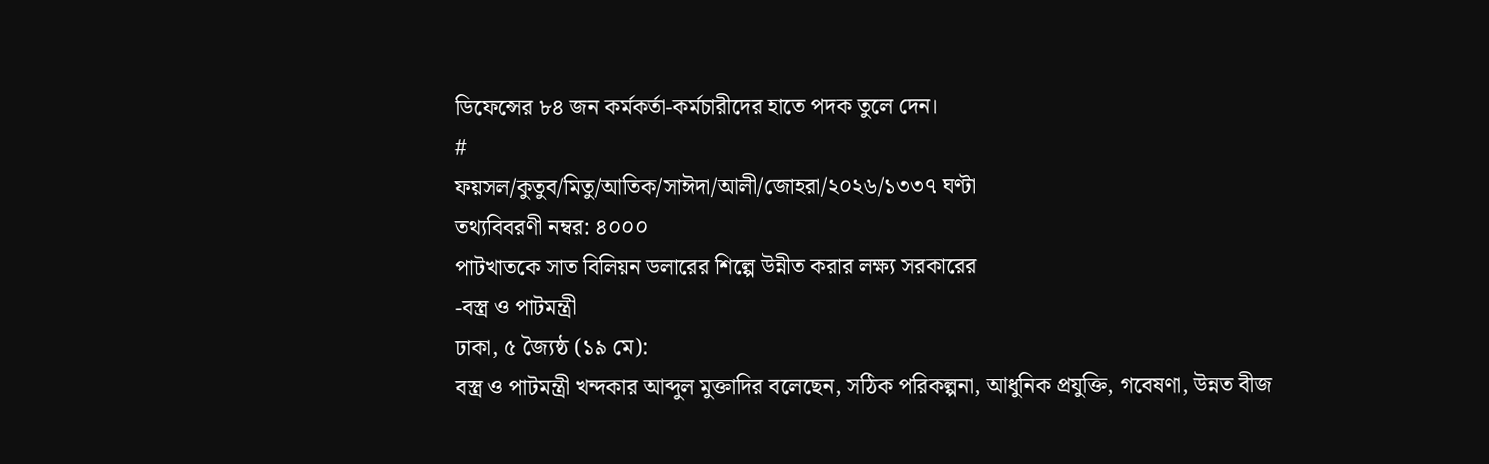ডিফেন্সের ৮৪ জন কর্মকর্তা-কর্মচারীদের হাতে পদক তুলে দেন।
#
ফয়সল/কুতুব/মিতু/আতিক/সাঈদা/আলী/জোহরা/২০২৬/১৩৩৭ ঘণ্টা
তথ্যবিবরণী নম্বর: ৪০০০
পাটখাতকে সাত বিলিয়ন ডলারের শিল্পে উন্নীত করার লক্ষ্য সরকারের
-বস্ত্র ও পাটমন্ত্রী
ঢাকা, ৫ জ্যৈষ্ঠ (১৯ মে):
বস্ত্র ও পাটমন্ত্রী খন্দকার আব্দুল মুক্তাদির বলেছেন, সঠিক পরিকল্পনা, আধুনিক প্রযুক্তি, গবেষণা, উন্নত বীজ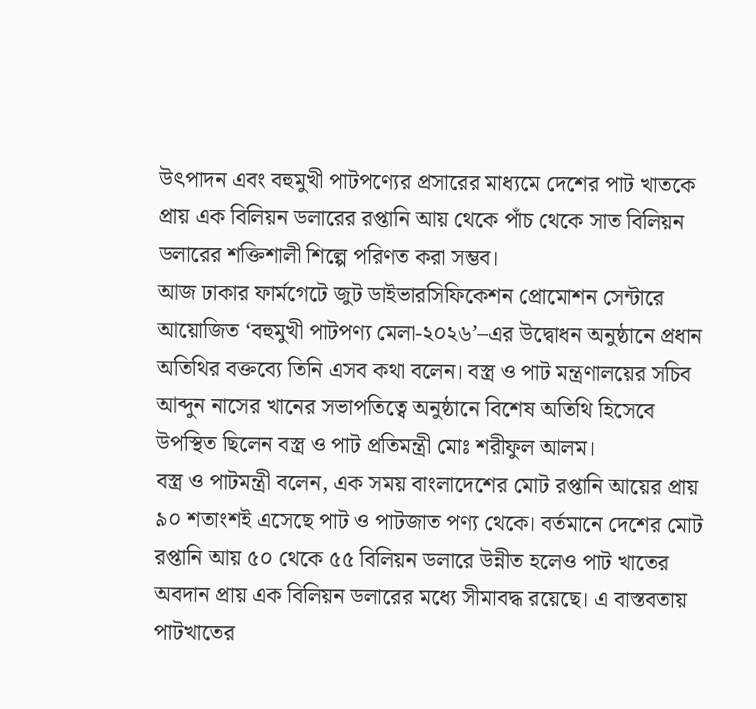উৎপাদন এবং বহুমুখী পাটপণ্যের প্রসারের মাধ্যমে দেশের পাট খাতকে প্রায় এক বিলিয়ন ডলারের রপ্তানি আয় থেকে পাঁচ থেকে সাত বিলিয়ন ডলারের শক্তিশালী শিল্পে পরিণত করা সম্ভব।
আজ ঢাকার ফার্মগেটে জুট ডাইভারসিফিকেশন প্রোমোশন সেন্টারে আয়োজিত ‘বহুমুখী পাটপণ্য মেলা-২০২৬’–এর উদ্বোধন অনুষ্ঠানে প্রধান অতিথির বক্তব্যে তিনি এসব কথা বলেন। বস্ত্র ও পাট মন্ত্রণালয়ের সচিব আব্দুন নাসের খানের সভাপতিত্বে অনুষ্ঠানে বিশেষ অতিথি হিসেবে উপস্থিত ছিলেন বস্ত্র ও পাট প্রতিমন্ত্রী মোঃ শরীফুল আলম।
বস্ত্র ও পাটমন্ত্রী বলেন, এক সময় বাংলাদেশের মোট রপ্তানি আয়ের প্রায় ৯০ শতাংশই এসেছে পাট ও পাটজাত পণ্য থেকে। বর্তমানে দেশের মোট রপ্তানি আয় ৫০ থেকে ৫৫ বিলিয়ন ডলারে উন্নীত হলেও পাট খাতের অবদান প্রায় এক বিলিয়ন ডলারের মধ্যে সীমাবদ্ধ রয়েছে। এ বাস্তবতায় পাটখাতের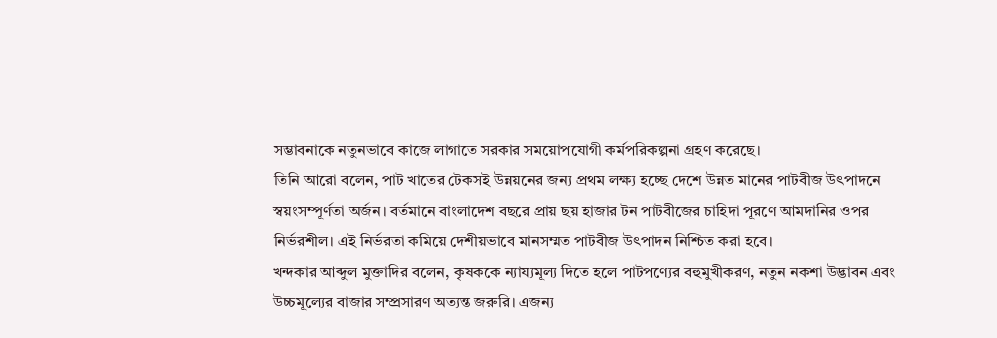সম্ভাবনাকে নতুনভাবে কাজে লাগাতে সরকার সময়োপযোগী কর্মপরিকল্পনা গ্রহণ করেছে।
তিনি আরো বলেন, পাট খাতের টেকসই উন্নয়নের জন্য প্রথম লক্ষ্য হচ্ছে দেশে উন্নত মানের পাটবীজ উৎপাদনে স্বয়ংসম্পূর্ণতা অর্জন। বর্তমানে বাংলাদেশ বছরে প্রায় ছয় হাজার টন পাটবীজের চাহিদা পূরণে আমদানির ওপর নির্ভরশীল। এই নির্ভরতা কমিয়ে দেশীয়ভাবে মানসম্মত পাটবীজ উৎপাদন নিশ্চিত করা হবে।
খন্দকার আব্দুল মুক্তাদির বলেন, কৃষককে ন্যায্যমূল্য দিতে হলে পাটপণ্যের বহুমুখীকরণ, নতুন নকশা উদ্ভাবন এবং উচ্চমূল্যের বাজার সম্প্রসারণ অত্যন্ত জরুরি। এজন্য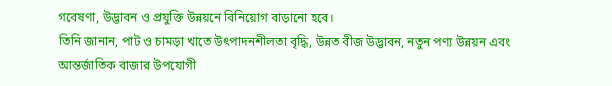গবেষণা, উদ্ভাবন ও প্রযুক্তি উন্নয়নে বিনিয়োগ বাড়ানো হবে।
তিনি জানান, পাট ও চামড়া খাতে উৎপাদনশীলতা বৃদ্ধি, উন্নত বীজ উদ্ভাবন, নতুন পণ্য উন্নয়ন এবং আন্তর্জাতিক বাজার উপযোগী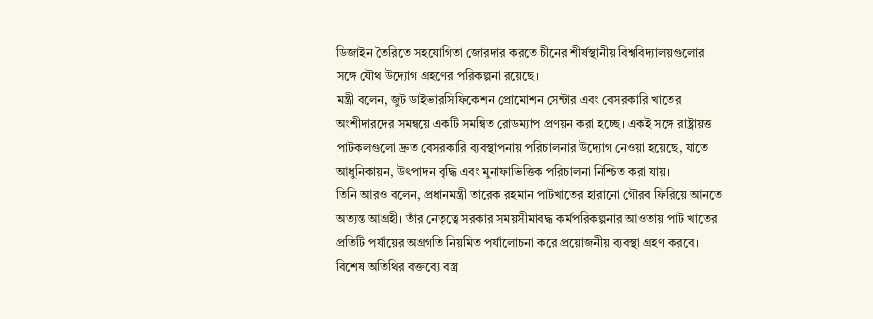ডিজাইন তৈরিতে সহযোগিতা জোরদার করতে চীনের শীর্ষস্থানীয় বিশ্ববিদ্যালয়গুলোর সঙ্গে যৌথ উদ্যোগ গ্রহণের পরিকল্পনা রয়েছে।
মন্ত্রী বলেন, জুট ডাইভারসিফিকেশন প্রোমোশন সেন্টার এবং বেসরকারি খাতের অংশীদারদের সমন্বয়ে একটি সমন্বিত রোডম্যাপ প্রণয়ন করা হচ্ছে। একই সঙ্গে রাষ্ট্রায়ত্ত পাটকলগুলো দ্রুত বেসরকারি ব্যবস্থাপনায় পরিচালনার উদ্যোগ নেওয়া হয়েছে, যাতে আধুনিকায়ন, উৎপাদন বৃদ্ধি এবং মুনাফাভিত্তিক পরিচালনা নিশ্চিত করা যায়।
তিনি আরও বলেন, প্রধানমন্ত্রী তারেক রহমান পাটখাতের হারানো গৌরব ফিরিয়ে আনতে অত্যন্ত আগ্রহী। তাঁর নেতৃত্বে সরকার সময়সীমাবদ্ধ কর্মপরিকল্পনার আওতায় পাট খাতের প্রতিটি পর্যায়ের অগ্রগতি নিয়মিত পর্যালোচনা করে প্রয়োজনীয় ব্যবস্থা গ্রহণ করবে।
বিশেষ অতিথির বক্তব্যে বস্ত্র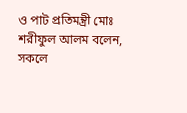ও পাট প্রতিমন্ত্রী মোঃ শরীফুল আলম বলেন, সকলে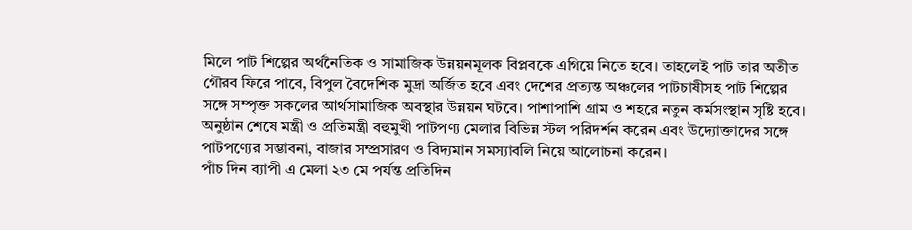মিলে পাট শিল্পের অর্থনৈতিক ও সামাজিক উন্নয়নমূলক বিপ্লবকে এগিয়ে নিতে হবে। তাহলেই পাট তার অতীত গৌরব ফিরে পাবে, বিপুল বৈদেশিক মুদ্রা অর্জিত হবে এবং দেশের প্রত্যন্ত অঞ্চলের পাটচাষীসহ পাট শিল্পের সঙ্গে সম্পৃক্ত সকলের আর্থসামাজিক অবস্থার উন্নয়ন ঘটবে। পাশাপাশি গ্রাম ও শহরে নতুন কর্মসংস্থান সৃষ্টি হবে।
অনুষ্ঠান শেষে মন্ত্রী ও প্রতিমন্ত্রী বহুমুখী পাটপণ্য মেলার বিভিন্ন স্টল পরিদর্শন করেন এবং উদ্যোক্তাদের সঙ্গে পাটপণ্যের সম্ভাবনা, বাজার সম্প্রসারণ ও বিদ্যমান সমস্যাবলি নিয়ে আলোচনা করেন।
পাঁচ দিন ব্যাপী এ মেলা ২৩ মে পর্যন্ত প্রতিদিন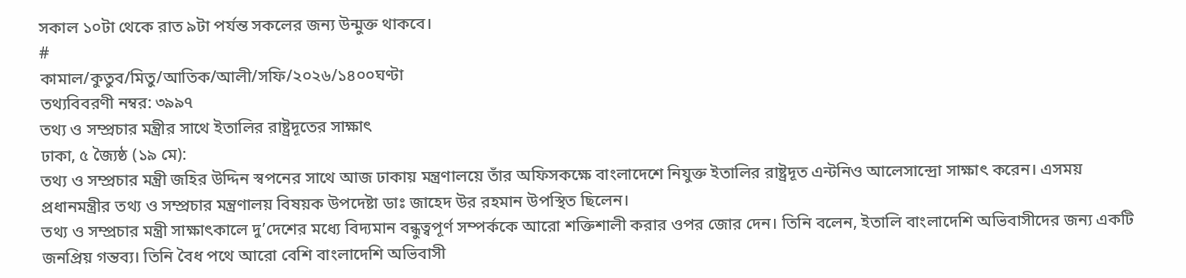সকাল ১০টা থেকে রাত ৯টা পর্যন্ত সকলের জন্য উন্মুক্ত থাকবে।
#
কামাল/কুতুব/মিতু/আতিক/আলী/সফি/২০২৬/১৪০০ঘণ্টা
তথ্যবিবরণী নম্বর: ৩৯৯৭
তথ্য ও সম্প্রচার মন্ত্রীর সাথে ইতালির রাষ্ট্রদূতের সাক্ষাৎ
ঢাকা, ৫ জ্যৈষ্ঠ (১৯ মে):
তথ্য ও সম্প্রচার মন্ত্রী জহির উদ্দিন স্বপনের সাথে আজ ঢাকায় মন্ত্রণালয়ে তাঁর অফিসকক্ষে বাংলাদেশে নিযুক্ত ইতালির রাষ্ট্রদূত এন্টনিও আলেসান্দ্রো সাক্ষাৎ করেন। এসময় প্রধানমন্ত্রীর তথ্য ও সম্প্রচার মন্ত্রণালয় বিষয়ক উপদেষ্টা ডাঃ জাহেদ উর রহমান উপস্থিত ছিলেন।
তথ্য ও সম্প্রচার মন্ত্রী সাক্ষাৎকালে দু’দেশের মধ্যে বিদ্যমান বন্ধুত্বপূর্ণ সম্পর্ককে আরো শক্তিশালী করার ওপর জোর দেন। তিনি বলেন, ইতালি বাংলাদেশি অভিবাসীদের জন্য একটি জনপ্রিয় গন্তব্য। তিনি বৈধ পথে আরো বেশি বাংলাদেশি অভিবাসী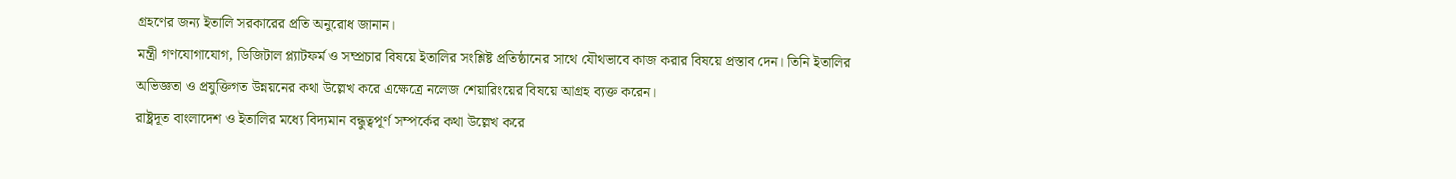গ্রহণের জন্য ইতালি সরকারের প্রতি অনুরোধ জানান।
মন্ত্রী গণযোগাযোগ, ডিজিটাল প্ল্যাটফর্ম ও সম্প্রচার বিষয়ে ইতালির সংশ্লিষ্ট প্রতিষ্ঠানের সাথে যৌথভাবে কাজ করার বিষয়ে প্রস্তাব দেন। তিনি ইতালির অভিজ্ঞতা ও প্রযুক্তিগত উন্নয়নের কথা উল্লেখ করে এক্ষেত্রে নলেজ শেয়ারিংয়ের বিষয়ে আগ্রহ ব্যক্ত করেন।
রাষ্ট্রদূত বাংলাদেশ ও ইতালির মধ্যে বিদ্যমান বন্ধুত্বপূর্ণ সম্পর্কের কথা উল্লেখ করে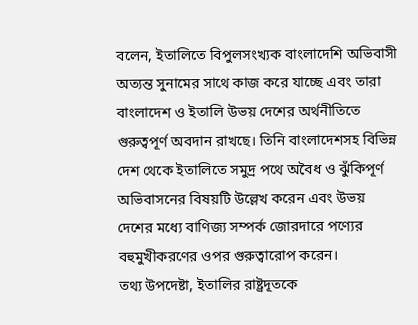বলেন, ইতালিতে বিপুলসংখ্যক বাংলাদেশি অভিবাসী অত্যন্ত সুনামের সাথে কাজ করে যাচ্ছে এবং তারা বাংলাদেশ ও ইতালি উভয় দেশের অর্থনীতিতে গুরুত্বপূর্ণ অবদান রাখছে। তিনি বাংলাদেশসহ বিভিন্ন দেশ থেকে ইতালিতে সমুদ্র পথে অবৈধ ও ঝুঁকিপূর্ণ অভিবাসনের বিষয়টি উল্লেখ করেন এবং উভয় দেশের মধ্যে বাণিজ্য সম্পর্ক জোরদারে পণ্যের বহুমুখীকরণের ওপর গুরুত্বারোপ করেন।
তথ্য উপদেষ্টা, ইতালির রাষ্ট্রদূতকে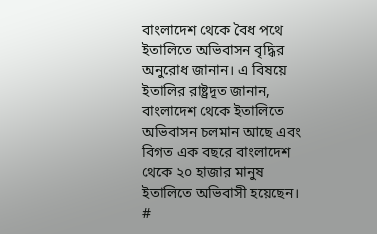বাংলাদেশ থেকে বৈধ পথে ইতালিতে অভিবাসন বৃদ্ধির অনুরোধ জানান। এ বিষয়ে ইতালির রাষ্ট্রদূত জানান, বাংলাদেশ থেকে ইতালিতে অভিবাসন চলমান আছে এবং বিগত এক বছরে বাংলাদেশ থেকে ২০ হাজার মানুষ ইতালিতে অভিবাসী হয়েছেন।
#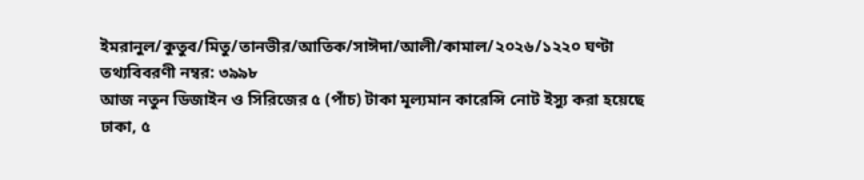ইমরানুল/কুতুব/মিতু/তানভীর/আতিক/সাঈদা/আলী/কামাল/২০২৬/১২২০ ঘণ্টা
তথ্যবিবরণী নম্বর: ৩৯৯৮
আজ নতুন ডিজাইন ও সিরিজের ৫ (পাঁচ) টাকা মূল্যমান কারেন্সি নোট ইস্যু করা হয়েছে
ঢাকা, ৫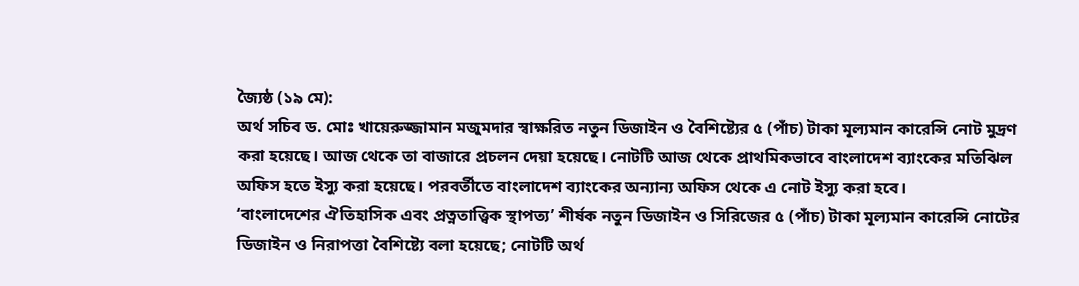জ্যৈষ্ঠ (১৯ মে):
অর্থ সচিব ড. মোঃ খায়েরুজ্জামান মজুমদার স্বাক্ষরিত নতুন ডিজাইন ও বৈশিষ্ট্যের ৫ (পাঁচ) টাকা মূল্যমান কারেন্সি নোট মুদ্রণ করা হয়েছে। আজ থেকে তা বাজারে প্রচলন দেয়া হয়েছে। নোটটি আজ থেকে প্রাথমিকভাবে বাংলাদেশ ব্যাংকের মতিঝিল অফিস হতে ইস্যু করা হয়েছে। পরবর্তীতে বাংলাদেশ ব্যাংকের অন্যান্য অফিস থেকে এ নোট ইস্যু করা হবে।
‘বাংলাদেশের ঐতিহাসিক এবং প্রত্নতাত্ত্বিক স্থাপত্য’ শীর্ষক নতুন ডিজাইন ও সিরিজের ৫ (পাঁচ) টাকা মূল্যমান কারেন্সি নোটের ডিজাইন ও নিরাপত্তা বৈশিষ্ট্যে বলা হয়েছে; নোটটি অর্থ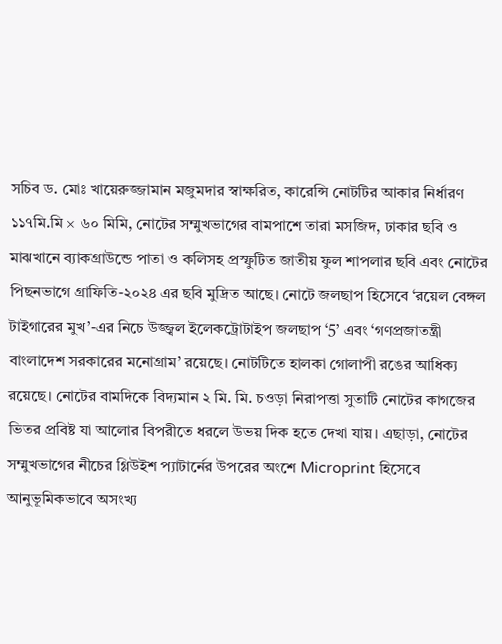সচিব ড. মোঃ খায়েরুজ্জামান মজুমদার স্বাক্ষরিত, কারেন্সি নোটটির আকার নির্ধারণ ১১৭মি.মি × ৬০ মিমি, নোটের সম্মুখভাগের বামপাশে তারা মসজিদ, ঢাকার ছবি ও মাঝখানে ব্যাকগ্রাউন্ডে পাতা ও কলিসহ প্রস্ফুটিত জাতীয় ফুল শাপলার ছবি এবং নোটের পিছনভাগে গ্রাফিতি-২০২৪ এর ছবি মুদ্রিত আছে। নোটে জলছাপ হিসেবে ‘রয়েল বেঙ্গল টাইগারের মুখ’-এর নিচে উজ্জ্বল ইলেকট্রোটাইপ জলছাপ ‘5’ এবং ‘গণপ্রজাতন্ত্রী বাংলাদেশ সরকারের মনোগ্রাম’ রয়েছে। নোটটিতে হালকা গোলাপী রঙের আধিক্য রয়েছে। নোটের বামদিকে বিদ্যমান ২ মি. মি. চওড়া নিরাপত্তা সুতাটি নোটের কাগজের ভিতর প্রবিষ্ট যা আলোর বিপরীতে ধরলে উভয় দিক হতে দেখা যায়। এছাড়া, নোটের সম্মুখভাগের নীচের গ্লিউইশ প্যাটার্নের উপরের অংশে Microprint হিসেবে আনুভূমিকভাবে অসংখ্য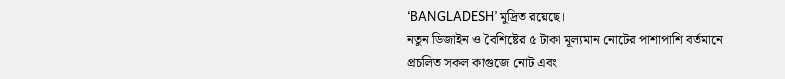‘BANGLADESH’ মুদ্রিত রয়েছে।
নতুন ডিজাইন ও বৈশিষ্টের ৫ টাকা মূল্যমান নোটের পাশাপাশি বর্তমানে প্রচলিত সকল কাগুজে নোট এবং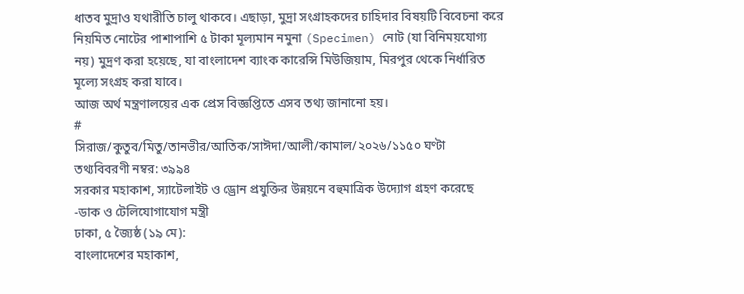ধাতব মুদ্রাও যথারীতি চালু থাকবে। এছাড়া, মুদ্রা সংগ্রাহকদের চাহিদার বিষয়টি বিবেচনা করে নিয়মিত নোটের পাশাপাশি ৫ টাকা মূল্যমান নমুনা (Specimen) নোট (যা বিনিময়যোগ্য নয়) মুদ্রণ করা হয়েছে, যা বাংলাদেশ ব্যাংক কারেন্সি মিউজিয়াম, মিরপুর থেকে নির্ধারিত মূল্যে সংগ্রহ করা যাবে।
আজ অর্থ মন্ত্রণালয়ের এক প্রেস বিজ্ঞপ্তিতে এসব তথ্য জানানো হয়।
#
সিরাজ/কুতুব/মিতু/তানভীর/আতিক/সাঈদা/আলী/কামাল/২০২৬/১১৫০ ঘণ্টা
তথ্যবিবরণী নম্বর: ৩৯৯৪
সরকার মহাকাশ, স্যাটেলাইট ও ড্রোন প্রযুক্তির উন্নয়নে বহুমাত্রিক উদ্যোগ গ্রহণ করেছে
-ডাক ও টেলিযোগাযোগ মন্ত্রী
ঢাকা, ৫ জ্যৈষ্ঠ (১৯ মে):
বাংলাদেশের মহাকাশ,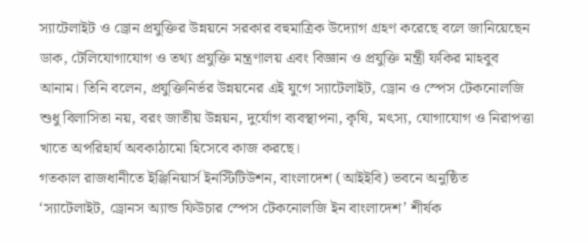স্যাটেলাইট ও ড্রোন প্রযুক্তির উন্নয়নে সরকার বহুমাত্রিক উদ্যোগ গ্রহণ করেছে বলে জানিয়েছেন ডাক, টেলিযোগাযোগ ও তথ্য প্রযুক্তি মন্ত্রণালয় এবং বিজ্ঞান ও প্রযুক্তি মন্ত্রী ফকির মাহবুব আনাম। তিনি বলেন, প্রযুক্তিনির্ভর উন্নয়নের এই যুগে স্যাটেলাইট, ড্রোন ও স্পেস টেকনোলজি শুধু বিলাসিতা নয়, বরং জাতীয় উন্নয়ন, দুর্যোগ ব্যবস্থাপনা, কৃষি, মৎস্য, যোগাযোগ ও নিরাপত্তা খাতে অপরিহার্য অবকাঠামো হিসেবে কাজ করছে।
গতকাল রাজধানীতে ইঞ্জিনিয়ার্স ইনস্টিটিউশন, বাংলাদেশ (আইইবি) ভবনে অনুষ্ঠিত ‘স্যাটেলাইট, ড্রোনস অ্যান্ড ফিউচার স্পেস টেকনোলজি ইন বাংলাদেশ’ শীর্ষক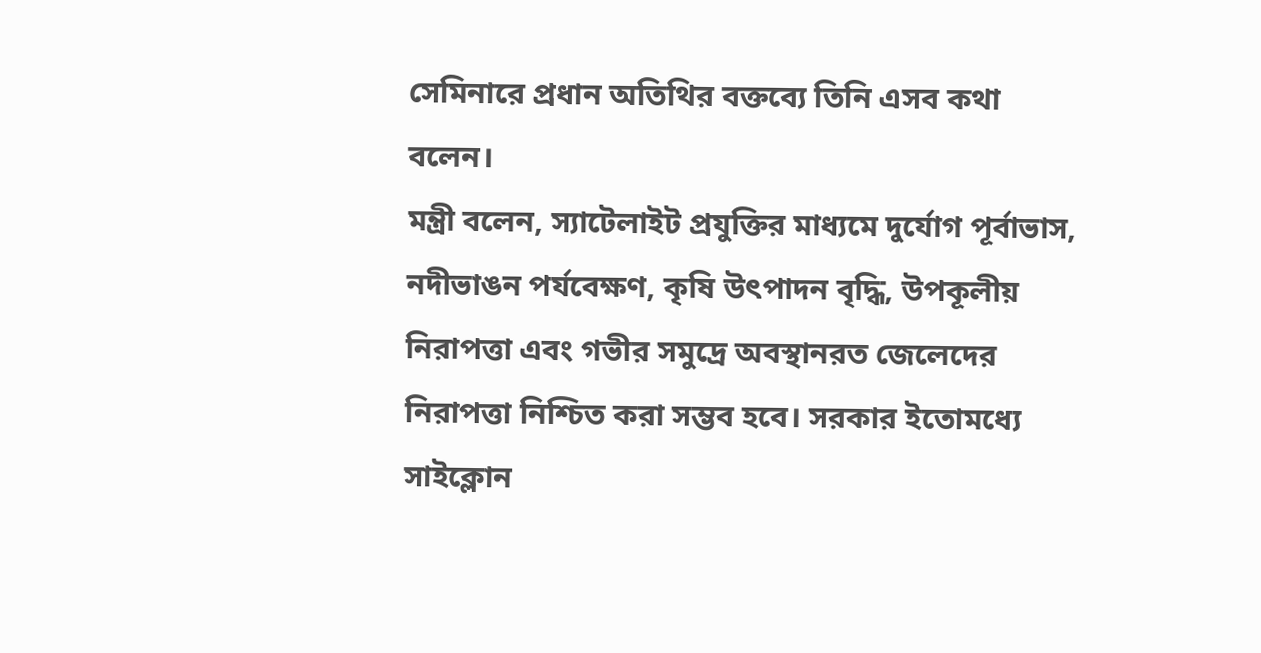সেমিনারে প্রধান অতিথির বক্তব্যে তিনি এসব কথা বলেন।
মন্ত্রী বলেন, স্যাটেলাইট প্রযুক্তির মাধ্যমে দুর্যোগ পূর্বাভাস, নদীভাঙন পর্যবেক্ষণ, কৃষি উৎপাদন বৃদ্ধি, উপকূলীয় নিরাপত্তা এবং গভীর সমুদ্রে অবস্থানরত জেলেদের নিরাপত্তা নিশ্চিত করা সম্ভব হবে। সরকার ইতোমধ্যে সাইক্লোন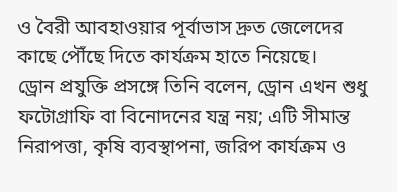ও বৈরী আবহাওয়ার পূর্বাভাস দ্রুত জেলেদের কাছে পৌঁছে দিতে কার্যক্রম হাতে নিয়েছে।
ড্রোন প্রযুক্তি প্রসঙ্গে তিনি বলেন, ড্রোন এখন শুধু ফটোগ্রাফি বা বিনোদনের যন্ত্র নয়; এটি সীমান্ত নিরাপত্তা, কৃষি ব্যবস্থাপনা, জরিপ কার্যক্রম ও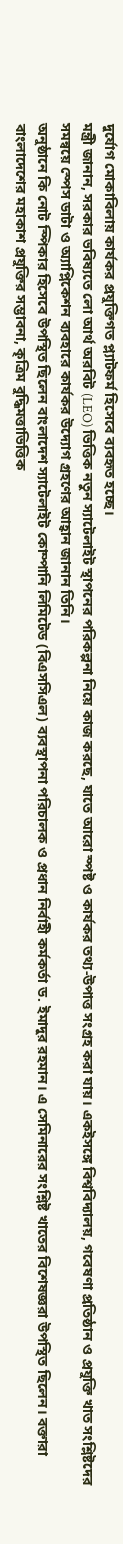দুর্যোগ মোকাবিলায় কার্যকর প্রযুক্তিগত প্ল্যাটফর্ম হিসেবে ব্যবহৃত হচ্ছে।
মন্ত্রী জানান, সরকার ভবিষ্যতে লো আর্থ অরবিট (LEO) ভিত্তিক নতুন স্যাটেলাইট স্থাপনের পরিকল্পনা নিয়ে কাজ করছে, যাতে আরো স্পষ্ট ও কার্যকর তথ্য-উপাত্ত সংগ্রহ করা যায়। একইসঙ্গে বিশ্ববিদ্যালয়, গবেষণা প্রতিষ্ঠান ও প্রযুক্তি খাত সংশ্লিষ্টদের সমন্বয়ে স্পেস ডাটা ও অ্যাপ্লিকেশন ব্যবহারে কার্যকর উদ্যোগ গ্রহণের আহ্বান জানান তিনি।
অনুষ্ঠানে কি নোট স্পিকার হিসেবে উপস্থিত ছিলেন বাংলাদেশ স্যাটেলাইট কোম্পানি লিমিটেড (বিএসসিএল) ব্যবস্থাপনা পরিচালক ও প্রধান নির্বাহী কর্মকর্তা ড. ইমাদুর রহমান। এ সেমিনারের সংশ্লিষ্ট খাতের বিশেষজ্ঞরা উপস্থিত ছিলেন। বক্তারা বাংলাদেশের মহাকাশ প্রযুক্তির সম্ভাবনা, কৃত্রিম বুদ্ধিমত্তাভিত্তিক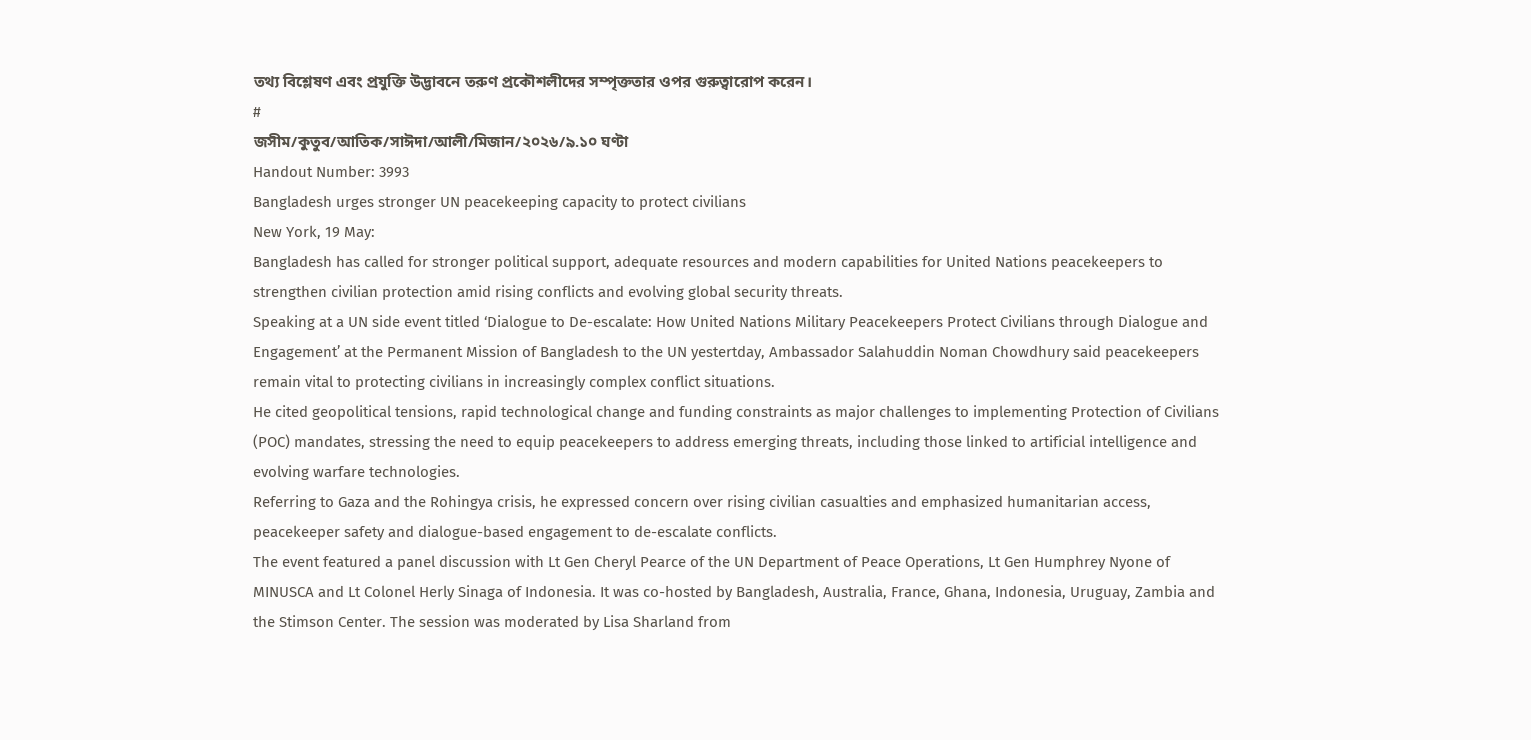তথ্য বিশ্লেষণ এবং প্রযুক্তি উদ্ভাবনে তরুণ প্রকৌশলীদের সম্পৃক্ততার ওপর গুরুত্বারোপ করেন।
#
জসীম/কুতুব/আতিক/সাঈদা/আলী/মিজান/২০২৬/৯.১০ ঘণ্টা
Handout Number: 3993
Bangladesh urges stronger UN peacekeeping capacity to protect civilians
New York, 19 May:
Bangladesh has called for stronger political support, adequate resources and modern capabilities for United Nations peacekeepers to strengthen civilian protection amid rising conflicts and evolving global security threats.
Speaking at a UN side event titled ‘Dialogue to De-escalate: How United Nations Military Peacekeepers Protect Civilians through Dialogue and Engagement’ at the Permanent Mission of Bangladesh to the UN yestertday, Ambassador Salahuddin Noman Chowdhury said peacekeepers remain vital to protecting civilians in increasingly complex conflict situations.
He cited geopolitical tensions, rapid technological change and funding constraints as major challenges to implementing Protection of Civilians (POC) mandates, stressing the need to equip peacekeepers to address emerging threats, including those linked to artificial intelligence and evolving warfare technologies.
Referring to Gaza and the Rohingya crisis, he expressed concern over rising civilian casualties and emphasized humanitarian access, peacekeeper safety and dialogue-based engagement to de-escalate conflicts.
The event featured a panel discussion with Lt Gen Cheryl Pearce of the UN Department of Peace Operations, Lt Gen Humphrey Nyone of MINUSCA and Lt Colonel Herly Sinaga of Indonesia. It was co-hosted by Bangladesh, Australia, France, Ghana, Indonesia, Uruguay, Zambia and the Stimson Center. The session was moderated by Lisa Sharland from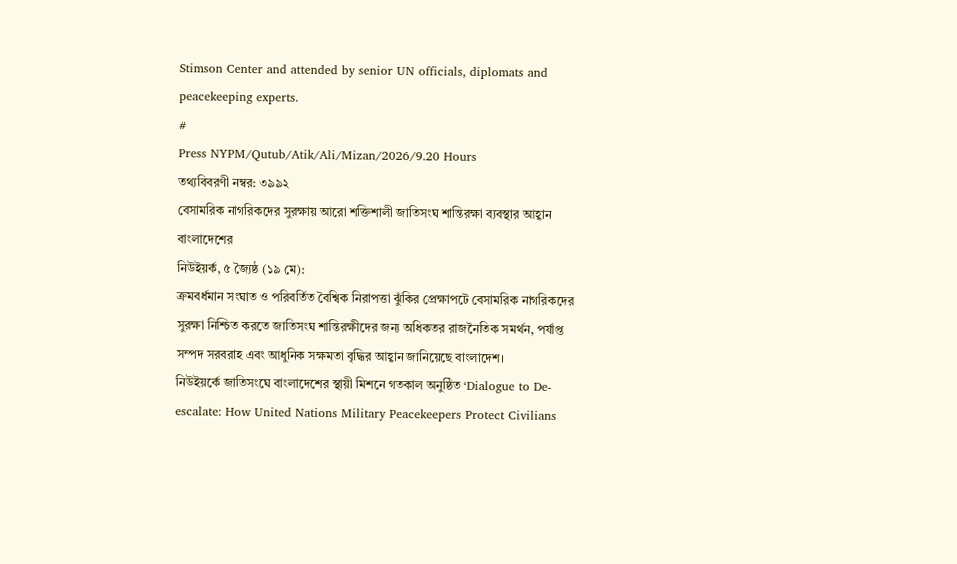Stimson Center and attended by senior UN officials, diplomats and peacekeeping experts.
#
Press NYPM/Qutub/Atik/Ali/Mizan/2026/9.20 Hours
তথ্যবিবরণী নম্বর: ৩৯৯২
বেসামরিক নাগরিকদের সুরক্ষায় আরো শক্তিশালী জাতিসংঘ শান্তিরক্ষা ব্যবস্থার আহ্বান বাংলাদেশের
নিউইয়র্ক, ৫ জ্যৈষ্ঠ (১৯ মে):
ক্রমবর্ধমান সংঘাত ও পরিবর্তিত বৈশ্বিক নিরাপত্তা ঝুঁকির প্রেক্ষাপটে বেসামরিক নাগরিকদের সুরক্ষা নিশ্চিত করতে জাতিসংঘ শান্তিরক্ষীদের জন্য অধিকতর রাজনৈতিক সমর্থন, পর্যাপ্ত সম্পদ সরবরাহ এবং আধুনিক সক্ষমতা বৃদ্ধির আহ্বান জানিয়েছে বাংলাদেশ।
নিউইয়র্কে জাতিসংঘে বাংলাদেশের স্থায়ী মিশনে গতকাল অনুষ্ঠিত ‘Dialogue to De-escalate: How United Nations Military Peacekeepers Protect Civilians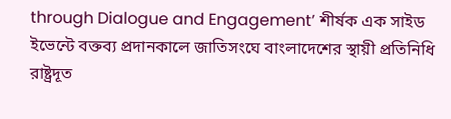through Dialogue and Engagement’ শীর্ষক এক সাইড ইভেন্টে বক্তব্য প্রদানকালে জাতিসংঘে বাংলাদেশের স্থায়ী প্রতিনিধি রাষ্ট্রদূত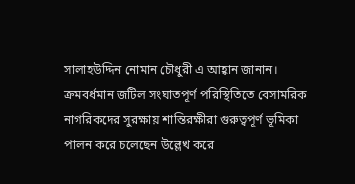সালাহউদ্দিন নোমান চৌধুরী এ আহ্বান জানান।
ক্রমবর্ধমান জটিল সংঘাতপূর্ণ পরিস্থিতিতে বেসামরিক নাগরিকদের সুরক্ষায় শান্তিরক্ষীরা গুরুত্বপূর্ণ ভূমিকা পালন করে চলেছেন উল্লেখ করে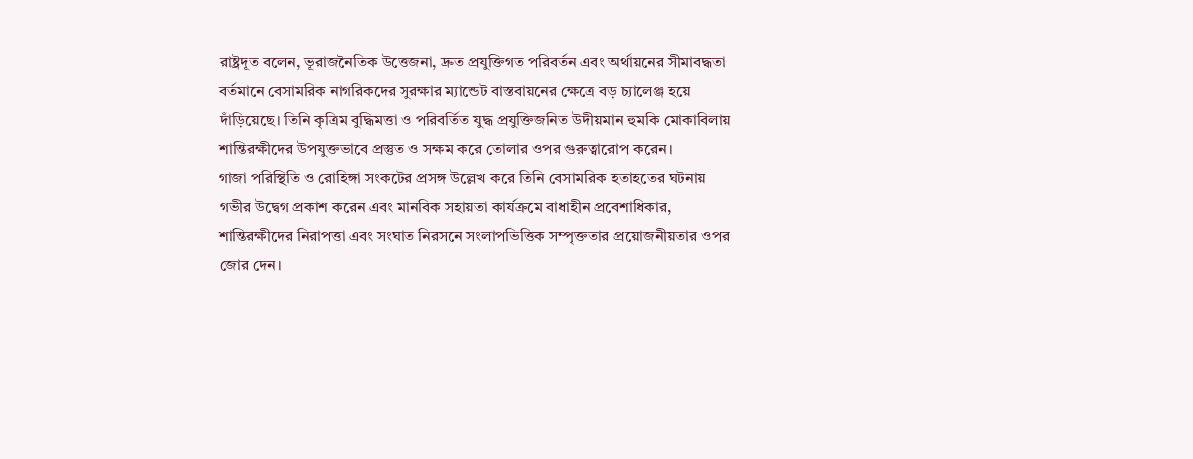রাষ্ট্রদূত বলেন, ভূরাজনৈতিক উত্তেজনা, দ্রুত প্রযুক্তিগত পরিবর্তন এবং অর্থায়নের সীমাবদ্ধতা বর্তমানে বেসামরিক নাগরিকদের সুরক্ষার ম্যান্ডেট বাস্তবায়নের ক্ষেত্রে বড় চ্যালেঞ্জ হয়ে দাঁড়িয়েছে। তিনি কৃত্রিম বুদ্ধিমত্তা ও পরিবর্তিত যুদ্ধ প্রযুক্তিজনিত উদীয়মান হুমকি মোকাবিলায় শান্তিরক্ষীদের উপযুক্তভাবে প্রস্তুত ও সক্ষম করে তোলার ওপর গুরুত্বারোপ করেন।
গাজা পরিস্থিতি ও রোহিঙ্গা সংকটের প্রসঙ্গ উল্লেখ করে তিনি বেসামরিক হতাহতের ঘটনায় গভীর উদ্বেগ প্রকাশ করেন এবং মানবিক সহায়তা কার্যক্রমে বাধাহীন প্রবেশাধিকার, শান্তিরক্ষীদের নিরাপত্তা এবং সংঘাত নিরসনে সংলাপভিত্তিক সম্পৃক্ততার প্রয়োজনীয়তার ওপর জোর দেন।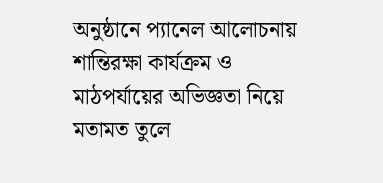অনুষ্ঠানে প্যানেল আলোচনায় শান্তিরক্ষা কার্যক্রম ও মাঠপর্যায়ের অভিজ্ঞতা নিয়ে মতামত তুলে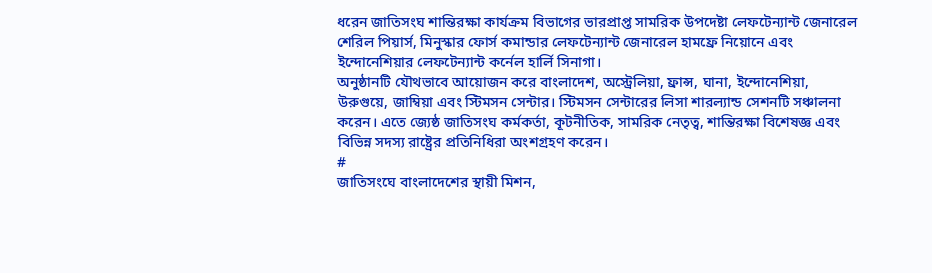ধরেন জাতিসংঘ শান্তিরক্ষা কার্যক্রম বিভাগের ভারপ্রাপ্ত সামরিক উপদেষ্টা লেফটেন্যান্ট জেনারেল শেরিল পিয়ার্স, মিনুস্কার ফোর্স কমান্ডার লেফটেন্যান্ট জেনারেল হামফ্রে নিয়োনে এবং ইন্দোনেশিয়ার লেফটেন্যান্ট কর্নেল হার্লি সিনাগা।
অনুষ্ঠানটি যৌথভাবে আয়োজন করে বাংলাদেশ, অস্ট্রেলিয়া, ফ্রান্স, ঘানা, ইন্দোনেশিয়া, উরুগুয়ে, জাম্বিয়া এবং স্টিমসন সেন্টার। স্টিমসন সেন্টারের লিসা শারল্যান্ড সেশনটি সঞ্চালনা করেন। এতে জ্যেষ্ঠ জাতিসংঘ কর্মকর্তা, কূটনীতিক, সামরিক নেতৃত্ব, শান্তিরক্ষা বিশেষজ্ঞ এবং বিভিন্ন সদস্য রাষ্ট্রের প্রতিনিধিরা অংশগ্রহণ করেন।
#
জাতিসংঘে বাংলাদেশের স্থায়ী মিশন,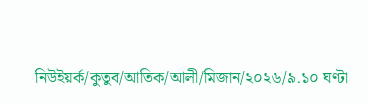নিউইয়র্ক/কুতুব/আতিক/আলী/মিজান/২০২৬/৯.১০ ঘণ্টা